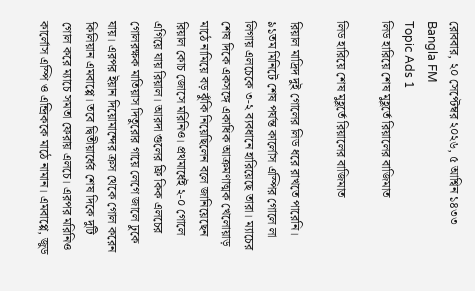রোববার, ২০ সেপ্টেম্বর ২০২৬, ৫ আশ্বিন ১৪৩৩
Bangla FM
Topic Ads 1
লিড হারিয়ে শেষ মুহূর্তে রিয়ালের বাজিমাত

লিড হারিয়ে শেষ মুহূর্তে রিয়ালের বাজিমাত

রিয়াল মাদ্রিদ দুই গোলের লিড ধরে রাখতে পারেনি। ৯১তম মিনিটে শেষ পর্যন্ত কার্লোস এস্পির গোলে লা লিগায় এলচেকে ৩-২ ব্যবধানে হারিয়েছে তারা। ম্যাচের শেষ দিকে একসঙ্গে একাধিক আক্রমণাত্মক খেলোয়াড় মাঠে নামিয়ে বড় ঝুঁকি নিয়েছিলেন বলে জানিয়েছেন রিয়াল কোচ জোসে মরিনিও। প্রথমার্ধেই ২-০ গোলে এগিয়ে যায় রিয়াল। আরদা গুলের ফ্রি কিক এলচের গোলরক্ষক মাতিয়াস দিতুরোর গায়ে লেগে জালে ঢুকে যায়। এরপর ইয়ান দিয়োমান্দের ক্রস থেকে গোল করেন কিলিয়ান এমবাপ্পে। তবে দ্বিতীয়ার্ধের শেষ দিকে দুটি গোল করে ম্যাচে সমতা ফেরায় এলচে। এরপর মরিনিও কার্লোস এস্পি ও এন্দ্রিককে মাঠে নামান। এমবাপ্পে, জুড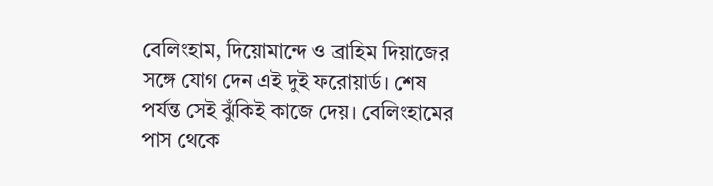বেলিংহাম, দিয়োমান্দে ও ব্রাহিম দিয়াজের সঙ্গে যোগ দেন এই দুই ফরোয়ার্ড। শেষ পর্যন্ত সেই ঝুঁকিই কাজে দেয়। বেলিংহামের পাস থেকে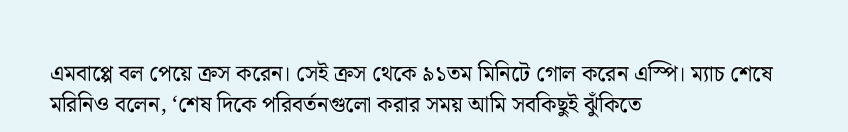এমবাপ্পে বল পেয়ে ক্রস করেন। সেই ক্রস থেকে ৯১তম মিনিটে গোল করেন এস্পি। ম্যাচ শেষে মরিনিও বলেন, ‘শেষ দিকে পরিবর্তনগুলো করার সময় আমি সবকিছুই ঝুঁকিতে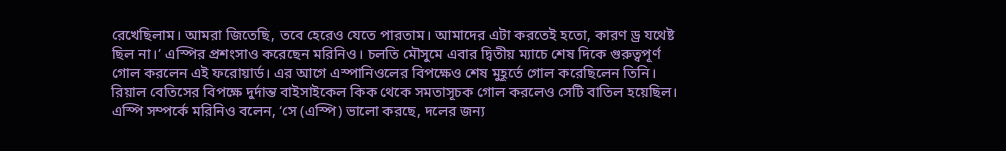রেখেছিলাম। আমরা জিতেছি, তবে হেরেও যেতে পারতাম। আমাদের এটা করতেই হতো, কারণ ড্র যথেষ্ট ছিল না।’ এস্পির প্রশংসাও করেছেন মরিনিও। চলতি মৌসুমে এবার দ্বিতীয় ম্যাচে শেষ দিকে গুরুত্বপূর্ণ গোল করলেন এই ফরোয়ার্ড। এর আগে এস্পানিওলের বিপক্ষেও শেষ মুহূর্তে গোল করেছিলেন তিনি। রিয়াল বেতিসের বিপক্ষে দুর্দান্ত বাইসাইকেল কিক থেকে সমতাসূচক গোল করলেও সেটি বাতিল হয়েছিল। এস্পি সম্পর্কে মরিনিও বলেন, ‘সে (এস্পি) ভালো করছে, দলের জন্য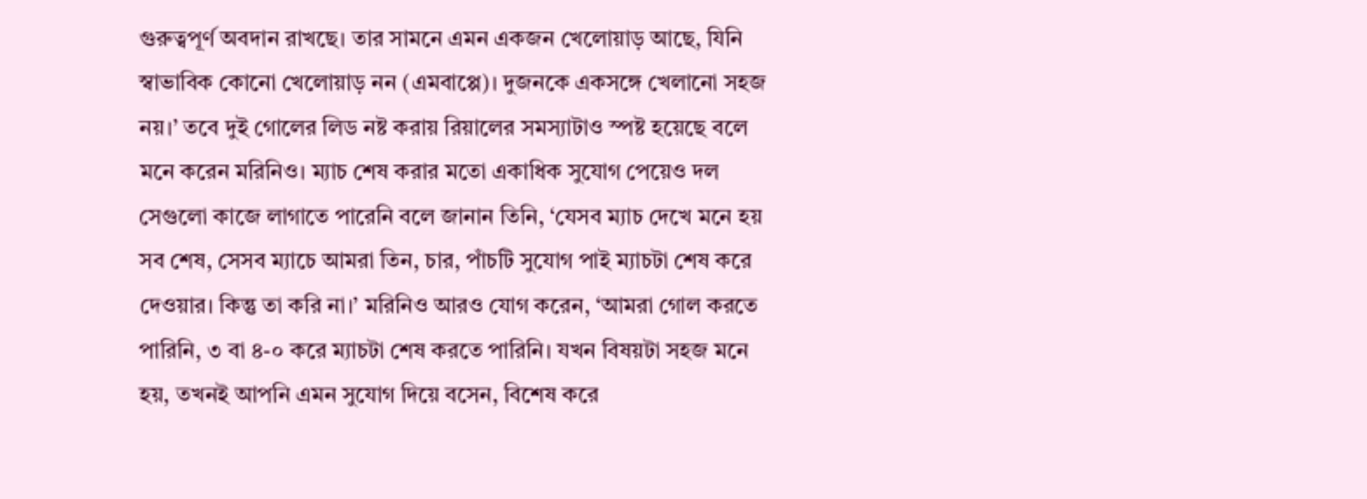গুরুত্বপূর্ণ অবদান রাখছে। তার সামনে এমন একজন খেলোয়াড় আছে, যিনি স্বাভাবিক কোনো খেলোয়াড় নন (এমবাপ্পে)। দুজনকে একসঙ্গে খেলানো সহজ নয়।’ তবে দুই গোলের লিড নষ্ট করায় রিয়ালের সমস্যাটাও স্পষ্ট হয়েছে বলে মনে করেন মরিনিও। ম্যাচ শেষ করার মতো একাধিক সুযোগ পেয়েও দল সেগুলো কাজে লাগাতে পারেনি বলে জানান তিনি, ‘যেসব ম্যাচ দেখে মনে হয় সব শেষ, সেসব ম্যাচে আমরা তিন, চার, পাঁচটি সুযোগ পাই ম্যাচটা শেষ করে দেওয়ার। কিন্তু তা করি না।’ মরিনিও আরও যোগ করেন, ‘আমরা গোল করতে পারিনি, ৩ বা ৪-০ করে ম্যাচটা শেষ করতে পারিনি। যখন বিষয়টা সহজ মনে হয়, তখনই আপনি এমন সুযোগ দিয়ে বসেন, বিশেষ করে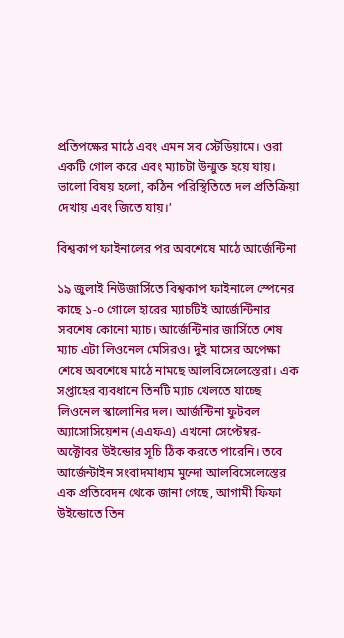প্রতিপক্ষের মাঠে এবং এমন সব স্টেডিয়ামে। ওরা একটি গোল করে এবং ম্যাচটা উন্মুক্ত হয়ে যায়। ভালো বিষয় হলো, কঠিন পরিস্থিতিতে দল প্রতিক্রিয়া দেখায় এবং জিতে যায়।’

বিশ্বকাপ ফাইনালের পর অবশেষে মাঠে আর্জেন্টিনা

১৯ জুলাই নিউজার্সিতে বিশ্বকাপ ফাইনালে স্পেনের কাছে ১-০ গোলে হারের ম্যাচটিই আর্জেন্টিনার সবশেষ কোনো ম্যাচ। আর্জেন্টিনার জার্সিতে শেষ ম্যাচ এটা লিওনেল মেসিরও। দুই মাসের অপেক্ষা শেষে অবশেষে মাঠে নামছে আলবিসেলেস্তেরা। এক সপ্তাহের ব্যবধানে তিনটি ম্যাচ খেলতে যাচ্ছে লিওনেল স্কালোনির দল। আর্জন্টিনা ফুটবল অ্যাসোসিয়েশন (এএফএ) এখনো সেপ্টেম্বর-অক্টোবর উইন্ডোর সূচি ঠিক করতে পারেনি। তবে আর্জেন্টাইন সংবাদমাধ্যম মুন্দো আলবিসেলেস্তের এক প্রতিবেদন থেকে জানা গেছে, আগামী ফিফা উইন্ডোতে তিন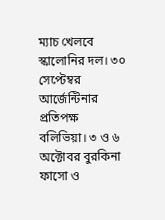ম্যাচ খেলবে স্কালোনির দল। ৩০ সেপ্টেম্বর আর্জেন্টিনার প্রতিপক্ষ বলিভিয়া। ৩ ও ৬ অক্টোবর বুরকিনা ফাসো ও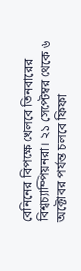বেনিনের বিপক্ষে খেলবে তিনবারের বিশ্বচ্যাম্পিয়নরা। ২১ সেপ্টেম্বর থেকে ৬ অক্টোবর পর্যন্ত চলবে ফিফা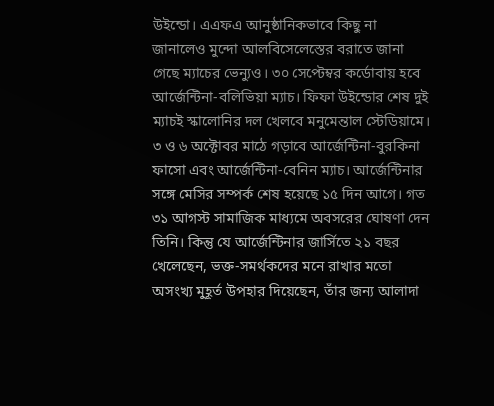উইন্ডো। এএফএ আনুষ্ঠানিকভাবে কিছু না জানালেও মুন্দো আলবিসেলেস্তের বরাতে জানা গেছে ম্যাচের ভেন্যুও। ৩০ সেপ্টেম্বর কর্ডোবায় হবে আর্জেন্টিনা-বলিভিয়া ম্যাচ। ফিফা উইন্ডোর শেষ দুই ম্যাচই স্কালোনির দল খেলবে মনুমেন্তাল স্টেডিয়ামে। ৩ ও ৬ অক্টোবর মাঠে গড়াবে আর্জেন্টিনা-বুরকিনা ফাসো এবং আর্জেন্টিনা-বেনিন ম্যাচ। আর্জেন্টিনার সঙ্গে মেসির সম্পর্ক শেষ হয়েছে ১৫ দিন আগে। গত ৩১ আগস্ট সামাজিক মাধ্যমে অবসরের ঘোষণা দেন তিনি। কিন্তু যে আর্জেন্টিনার জার্সিতে ২১ বছর খেলেছেন, ভক্ত-সমর্থকদের মনে রাখার মতো অসংখ্য মুহূর্ত উপহার দিয়েছেন, তাঁর জন্য আলাদা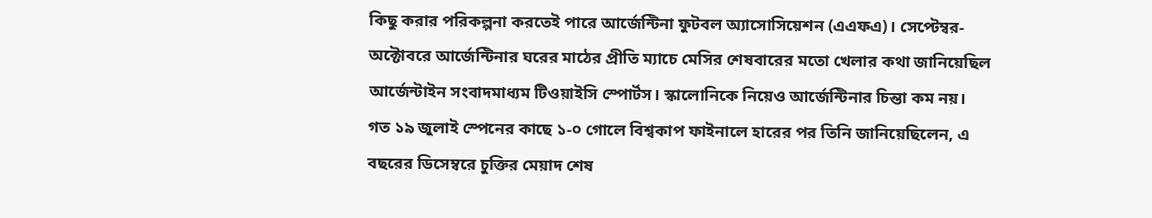কিছু করার পরিকল্পনা করতেই পারে আর্জেন্টিনা ফুটবল অ্যাসোসিয়েশন (এএফএ)। সেপ্টেম্বর-অক্টোবরে আর্জেন্টিনার ঘরের মাঠের প্রীতি ম্যাচে মেসির শেষবারের মতো খেলার কথা জানিয়েছিল আর্জেন্টাইন সংবাদমাধ্যম টিওয়াইসি স্পোর্টস। স্কালোনিকে নিয়েও আর্জেন্টিনার চিন্তা কম নয়। গত ১৯ জুলাই স্পেনের কাছে ১-০ গোলে বিশ্বকাপ ফাইনালে হারের পর তিনি জানিয়েছিলেন, এ বছরের ডিসেম্বরে চুক্তির মেয়াদ শেষ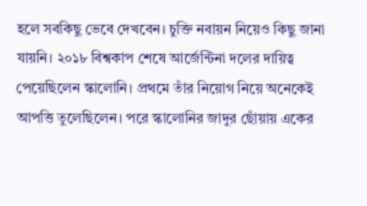হলে সবকিছু ভেবে দেখবেন। চুক্তি নবায়ন নিয়েও কিছু জানা যায়নি। ২০১৮ বিশ্বকাপ শেষে আর্জেন্টিনা দলের দায়িত্ব পেয়েছিলেন স্কালোনি। প্রথমে তাঁর নিয়োগ নিয়ে অনেকেই আপত্তি তুলেছিলেন। পরে স্কালোনির জাদুর ছোঁয়ায় একের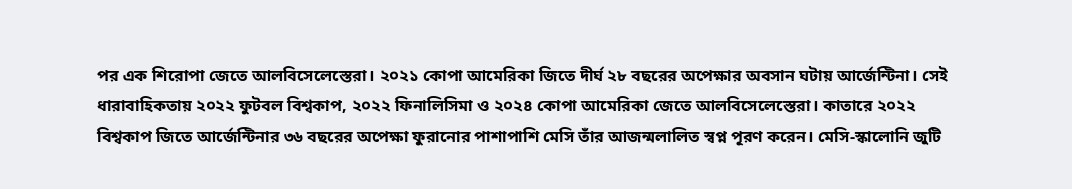পর এক শিরোপা জেতে আলবিসেলেস্তেরা। ২০২১ কোপা আমেরিকা জিতে দীর্ঘ ২৮ বছরের অপেক্ষার অবসান ঘটায় আর্জেন্টিনা। সেই ধারাবাহিকতায় ২০২২ ফুটবল বিশ্বকাপ, ২০২২ ফিনালিসিমা ও ২০২৪ কোপা আমেরিকা জেতে আলবিসেলেস্তেরা। কাতারে ২০২২ বিশ্বকাপ জিতে আর্জেন্টিনার ৩৬ বছরের অপেক্ষা ফুরানোর পাশাপাশি মেসি তাঁর আজন্মলালিত স্বপ্ন পূরণ করেন। মেসি-স্কালোনি জুটি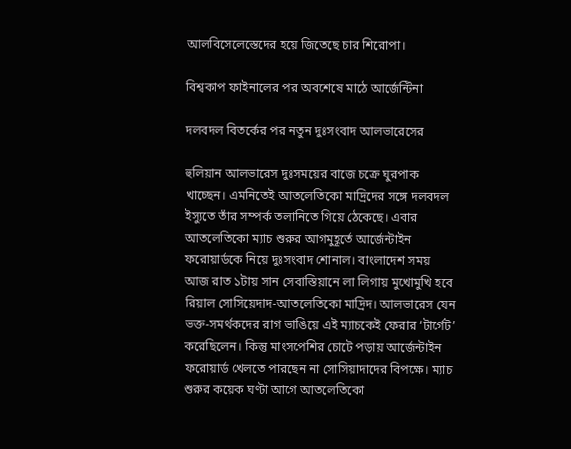আলবিসেলেস্তেদের হয়ে জিতেছে চার শিরোপা।

বিশ্বকাপ ফাইনালের পর অবশেষে মাঠে আর্জেন্টিনা

দলবদল বিতর্কের পর নতুন দুঃসংবাদ আলভারেসের

হুলিয়ান আলভারেস দুঃসময়ের বাজে চক্রে ঘুরপাক খাচ্ছেন। এমনিতেই আতলেতিকো মাদ্রিদের সঙ্গে দলবদল ইস্যুতে তাঁর সম্পর্ক তলানিতে গিয়ে ঠেকেছে। এবার আতলেতিকো ম্যাচ শুরুর আগমুহূর্তে আর্জেন্টাইন ফরোয়ার্ডকে নিয়ে দুঃসংবাদ শোনাল। বাংলাদেশ সময় আজ রাত ১টায় সান সেবাস্তিয়ানে লা লিগায় মুখোমুখি হবে রিয়াল সোসিয়েদাদ-আতলেতিকো মাদ্রিদ। আলভারেস যেন ভক্ত-সমর্থকদের রাগ ভাঙিয়ে এই ম্যাচকেই ফেরার ‘টার্গেট’ করেছিলেন। কিন্তু মাংসপেশির চোটে পড়ায় আর্জেন্টাইন ফরোয়ার্ড খেলতে পারছেন না সোসিয়াদাদের বিপক্ষে। ম্যাচ শুরুর কয়েক ঘণ্টা আগে আতলেতিকো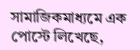সামাজিকমাধ্যমে এক পোস্টে লিখেছে,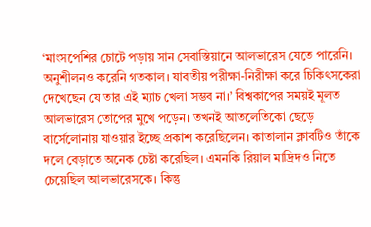‘মাংসপেশির চোটে পড়ায় সান সেবাস্তিয়ানে আলভারেস যেতে পারেনি। অনুশীলনও করেনি গতকাল। যাবতীয় পরীক্ষা-নিরীক্ষা করে চিকিৎসকেরা দেখেছেন যে তার এই ম্যাচ খেলা সম্ভব না।’ বিশ্বকাপের সময়ই মূলত আলভারেস তোপের মুখে পড়েন। তখনই আতলেতিকো ছেড়ে বার্সেলোনায় যাওয়ার ইচ্ছে প্রকাশ করেছিলেন। কাতালান ক্লাবটিও তাঁকে দলে বেড়াতে অনেক চেষ্টা করেছিল। এমনকি রিয়াল মাদ্রিদও নিতে চেয়েছিল আলভারেসকে। কিন্তু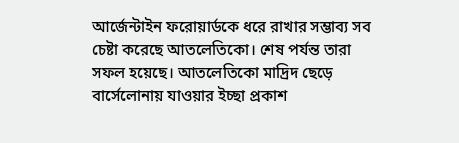আর্জেন্টাইন ফরোয়ার্ডকে ধরে রাখার সম্ভাব্য সব চেষ্টা করেছে আতলেতিকো। শেষ পর্যন্ত তারা সফল হয়েছে। আতলেতিকো মাদ্রিদ ছেড়ে বার্সেলোনায় যাওয়ার ইচ্ছা প্রকাশ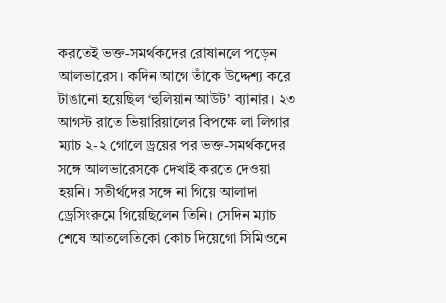করতেই ভক্ত-সমর্থকদের রোষানলে পড়েন আলভারেস। কদিন আগে তাঁকে উদ্দেশ্য করে টাঙানো হয়েছিল ‘হুলিয়ান আউট’ ব্যানার। ২৩ আগস্ট রাতে ভিয়ারিয়ালের বিপক্ষে লা লিগার ম্যাচ ২-২ গোলে ড্রয়ের পর ভক্ত-সমর্থকদের সঙ্গে আলভারেসকে দেখাই করতে দেওয়া হয়নি। সতীর্থদের সঙ্গে না গিয়ে আলাদা ড্রেসিংরুমে গিয়েছিলেন তিনি। সেদিন ম্যাচ শেষে আতলেতিকো কোচ দিয়েগো সিমিওনে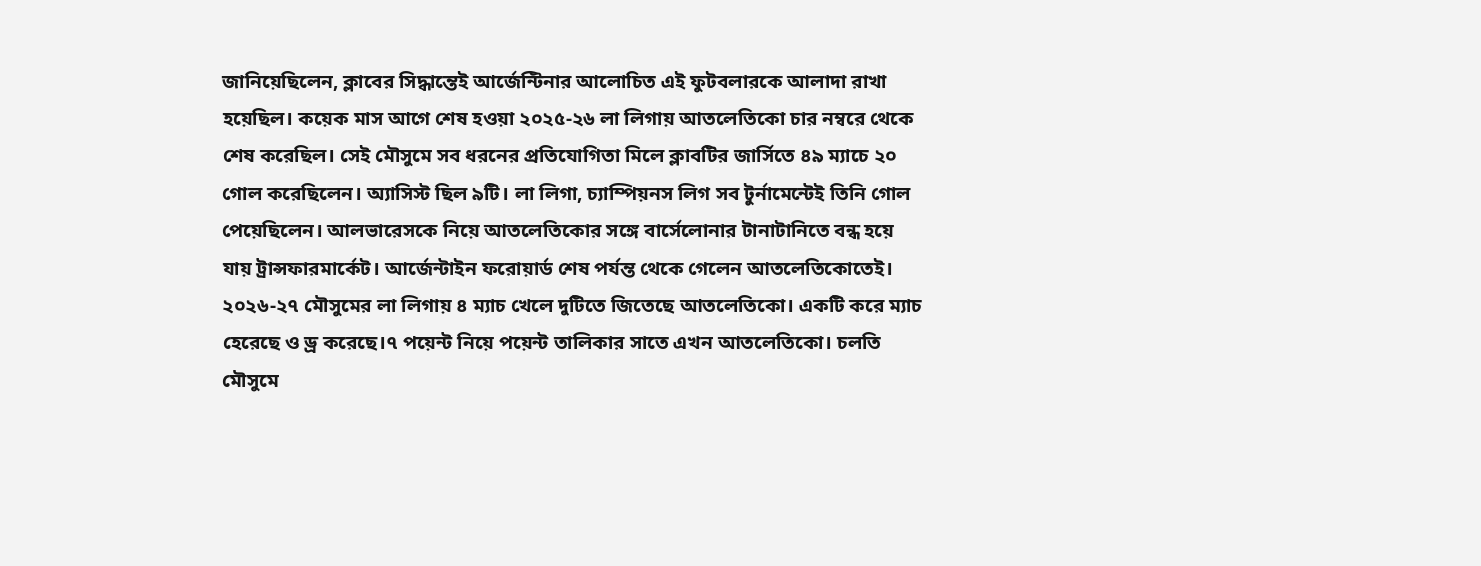জানিয়েছিলেন, ক্লাবের সিদ্ধান্তেই আর্জেন্টিনার আলোচিত এই ফুটবলারকে আলাদা রাখা হয়েছিল। কয়েক মাস আগে শেষ হওয়া ২০২৫-২৬ লা লিগায় আতলেতিকো চার নম্বরে থেকে শেষ করেছিল। সেই মৌসুমে সব ধরনের প্রতিযোগিতা মিলে ক্লাবটির জার্সিতে ৪৯ ম্যাচে ২০ গোল করেছিলেন। অ্যাসিস্ট ছিল ৯টি। লা লিগা, চ্যাম্পিয়নস লিগ সব টুর্নামেন্টেই তিনি গোল পেয়েছিলেন। আলভারেসকে নিয়ে আতলেতিকোর সঙ্গে বার্সেলোনার টানাটানিতে বন্ধ হয়ে যায় ট্রান্সফারমার্কেট। আর্জেন্টাইন ফরোয়ার্ড শেষ পর্যন্ত থেকে গেলেন আতলেতিকোতেই। ২০২৬-২৭ মৌসুমের লা লিগায় ৪ ম্যাচ খেলে দুটিতে জিতেছে আতলেতিকো। একটি করে ম্যাচ হেরেছে ও ড্র করেছে।৭ পয়েন্ট নিয়ে পয়েন্ট তালিকার সাতে এখন আতলেতিকো। চলতি মৌসুমে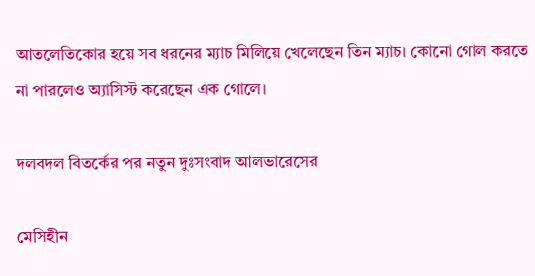আতলেতিকোর হয়ে সব ধরনের ম্যাচ মিলিয়ে খেলেছেন তিন ম্যাচ। কোনো গোল করতে না পারলেও অ্যাসিস্ট করেছেন এক গোলে।

দলবদল বিতর্কের পর নতুন দুঃসংবাদ আলভারেসের

মেসিহীন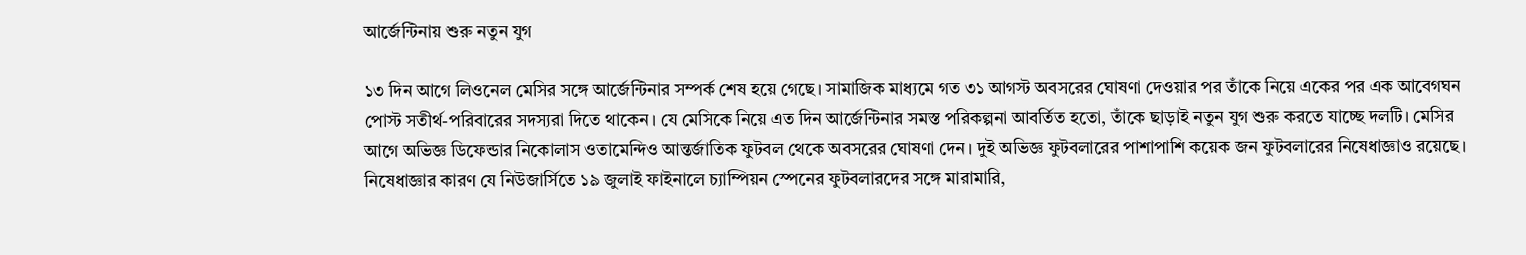আর্জেন্টিনায় শুরু নতুন যুগ

১৩ দিন আগে লিওনেল মেসির সঙ্গে আর্জেন্টিনার সম্পর্ক শেষ হয়ে গেছে। সামাজিক মাধ্যমে গত ৩১ আগস্ট অবসরের ঘোষণা দেওয়ার পর তাঁকে নিয়ে একের পর এক আবেগঘন পোস্ট সতীর্থ-পরিবারের সদস্যরা দিতে থাকেন। যে মেসিকে নিয়ে এত দিন আর্জেন্টিনার সমস্ত পরিকল্পনা আবর্তিত হতো, তাঁকে ছাড়াই নতুন যুগ শুরু করতে যাচ্ছে দলটি। মেসির আগে অভিজ্ঞ ডিফেন্ডার নিকোলাস ওতামেন্দিও আন্তর্জাতিক ফুটবল থেকে অবসরের ঘোষণা দেন। দুই অভিজ্ঞ ফুটবলারের পাশাপাশি কয়েক জন ফুটবলারের নিষেধাজ্ঞাও রয়েছে। নিষেধাজ্ঞার কারণ যে নিউজার্সিতে ১৯ জুলাই ফাইনালে চ্যাম্পিয়ন স্পেনের ফুটবলারদের সঙ্গে মারামারি,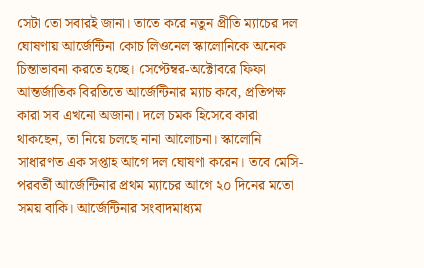সেটা তো সবারই জানা। তাতে করে নতুন প্রীতি ম্যাচের দল ঘোষণায় আর্জেন্টিনা কোচ লিওনেল স্কালোনিকে অনেক চিন্তাভাবনা করতে হচ্ছে। সেপ্টেম্বর-অক্টোবরে ফিফা আন্তর্জাতিক বিরতিতে আর্জেন্টিনার ম্যাচ কবে, প্রতিপক্ষ কারা সব এখনো অজানা। দলে চমক হিসেবে কারা থাকছেন, তা নিয়ে চলছে নানা আলোচনা। স্কালোনি সাধারণত এক সপ্তাহ আগে দল ঘোষণা করেন। তবে মেসি-পরবর্তী আর্জেন্টিনার প্রথম ম্যাচের আগে ২০ দিনের মতো সময় বাকি। আর্জেন্টিনার সংবাদমাধ্যম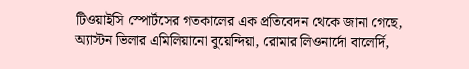টিওয়াইসি স্পোর্টসের গতকালের এক প্রতিবেদন থেকে জানা গেছে, অ্যাস্টন ভিলার এমিলিয়ানো বুয়েন্দিয়া, রোমার লিওনার্দো বালের্দি,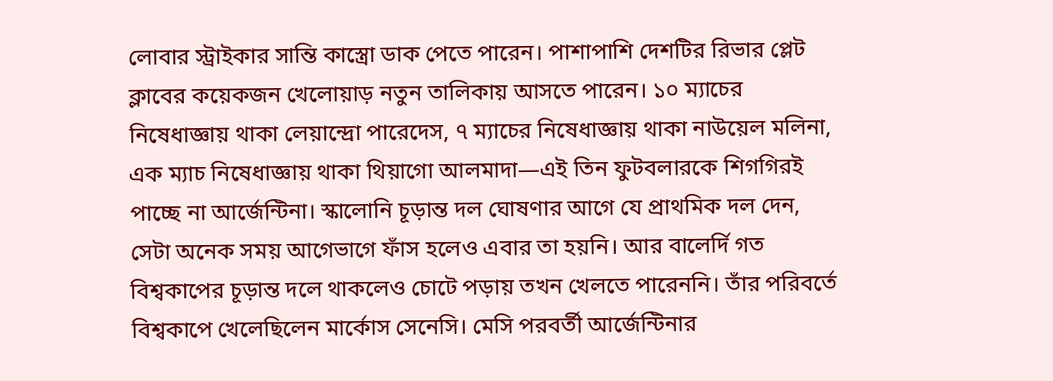লোবার স্ট্রাইকার সান্তি কাস্ত্রো ডাক পেতে পারেন। পাশাপাশি দেশটির রিভার প্লেট ক্লাবের কয়েকজন খেলোয়াড় নতুন তালিকায় আসতে পারেন। ১০ ম্যাচের নিষেধাজ্ঞায় থাকা লেয়ান্দ্রো পারেদেস, ৭ ম্যাচের নিষেধাজ্ঞায় থাকা নাউয়েল মলিনা, এক ম্যাচ নিষেধাজ্ঞায় থাকা থিয়াগো আলমাদা—এই তিন ফুটবলারকে শিগগিরই পাচ্ছে না আর্জেন্টিনা। স্কালোনি চূড়ান্ত দল ঘোষণার আগে যে প্রাথমিক দল দেন, সেটা অনেক সময় আগেভাগে ফাঁস হলেও এবার তা হয়নি। আর বালের্দি গত বিশ্বকাপের চূড়ান্ত দলে থাকলেও চোটে পড়ায় তখন খেলতে পারেননি। তাঁর পরিবর্তে বিশ্বকাপে খেলেছিলেন মার্কোস সেনেসি। মেসি পরবর্তী আর্জেন্টিনার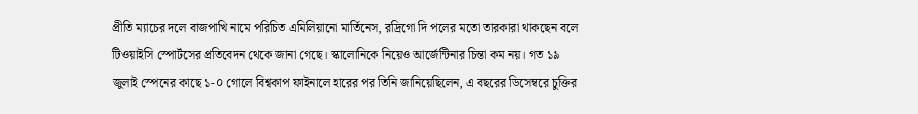প্রীতি ম্যাচের দলে বাজপাখি নামে পরিচিত এমিলিয়ানো মার্তিনেস, রদ্রিগো দি পলের মতো তারকারা থাকছেন বলে টিওয়াইসি স্পোর্টসের প্রতিবেদন থেকে জানা গেছে। স্কালোনিকে নিয়েও আর্জেন্টিনার চিন্তা কম নয়। গত ১৯ জুলাই স্পেনের কাছে ১-০ গোলে বিশ্বকাপ ফাইনালে হারের পর তিনি জানিয়েছিলেন, এ বছরের ডিসেম্বরে চুক্তির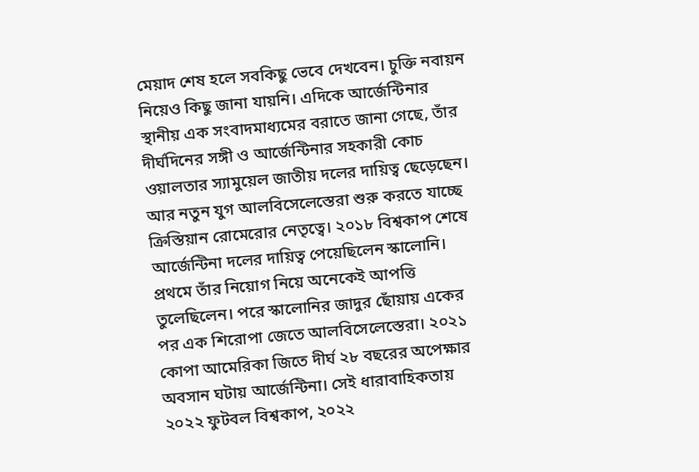মেয়াদ শেষ হলে সবকিছু ভেবে দেখবেন। চুক্তি নবায়ন নিয়েও কিছু জানা যায়নি। এদিকে আর্জেন্টিনার স্থানীয় এক সংবাদমাধ্যমের বরাতে জানা গেছে, তাঁর দীর্ঘদিনের সঙ্গী ও আর্জেন্টিনার সহকারী কোচ ওয়ালতার স্যামুয়েল জাতীয় দলের দায়িত্ব ছেড়েছেন। আর নতুন যুগ আলবিসেলেস্তেরা শুরু করতে যাচ্ছে ক্রিস্তিয়ান রোমেরোর নেতৃত্বে। ২০১৮ বিশ্বকাপ শেষে আর্জেন্টিনা দলের দায়িত্ব পেয়েছিলেন স্কালোনি। প্রথমে তাঁর নিয়োগ নিয়ে অনেকেই আপত্তি তুলেছিলেন। পরে স্কালোনির জাদুর ছোঁয়ায় একের পর এক শিরোপা জেতে আলবিসেলেস্তেরা। ২০২১ কোপা আমেরিকা জিতে দীর্ঘ ২৮ বছরের অপেক্ষার অবসান ঘটায় আর্জেন্টিনা। সেই ধারাবাহিকতায় ২০২২ ফুটবল বিশ্বকাপ, ২০২২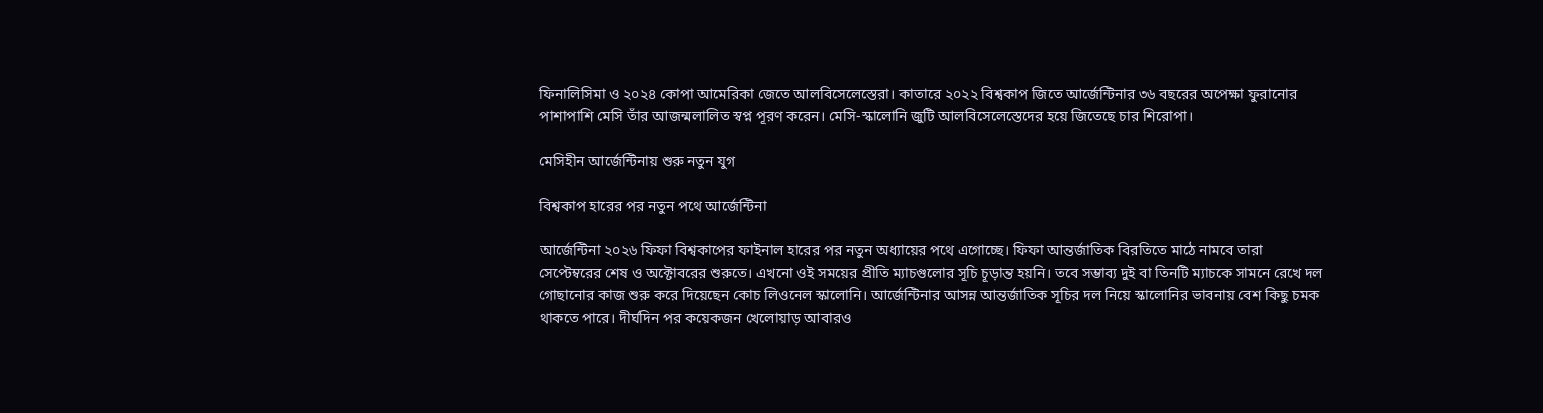ফিনালিসিমা ও ২০২৪ কোপা আমেরিকা জেতে আলবিসেলেস্তেরা। কাতারে ২০২২ বিশ্বকাপ জিতে আর্জেন্টিনার ৩৬ বছরের অপেক্ষা ফুরানোর পাশাপাশি মেসি তাঁর আজন্মলালিত স্বপ্ন পূরণ করেন। মেসি-স্কালোনি জুটি আলবিসেলেস্তেদের হয়ে জিতেছে চার শিরোপা।

মেসিহীন আর্জেন্টিনায় শুরু নতুন যুগ

বিশ্বকাপ হারের পর নতুন পথে আর্জেন্টিনা

আর্জেন্টিনা ২০২৬ ফিফা বিশ্বকাপের ফাইনাল হারের পর নতুন অধ্যায়ের পথে এগোচ্ছে। ফিফা আন্তর্জাতিক বিরতিতে মাঠে নামবে তারা সেপ্টেম্বরের শেষ ও অক্টোবরের শুরুতে। এখনো ওই সময়ের প্রীতি ম্যাচগুলোর সূচি চূড়ান্ত হয়নি। তবে সম্ভাব্য দুই বা তিনটি ম্যাচকে সামনে রেখে দল গোছানোর কাজ শুরু করে দিয়েছেন কোচ লিওনেল স্কালোনি। আর্জেন্টিনার আসন্ন আন্তর্জাতিক সূচির দল নিয়ে স্কালোনির ভাবনায় বেশ কিছু চমক থাকতে পারে। দীর্ঘদিন পর কয়েকজন খেলোয়াড় আবারও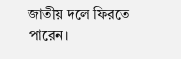জাতীয় দলে ফিরতে পারেন।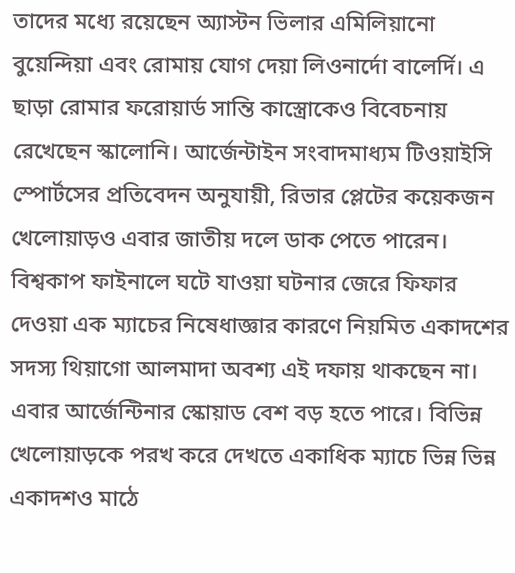তাদের মধ্যে রয়েছেন অ্যাস্টন ভিলার এমিলিয়ানো বুয়েন্দিয়া এবং রোমায় যোগ দেয়া লিওনার্দো বালের্দি। এ ছাড়া রোমার ফরোয়ার্ড সান্তি কাস্ত্রোকেও বিবেচনায় রেখেছেন স্কালোনি। আর্জেন্টাইন সংবাদমাধ্যম টিওয়াইসি স্পোর্টসের প্রতিবেদন অনুযায়ী, রিভার প্লেটের কয়েকজন খেলোয়াড়ও এবার জাতীয় দলে ডাক পেতে পারেন। বিশ্বকাপ ফাইনালে ঘটে যাওয়া ঘটনার জেরে ফিফার দেওয়া এক ম্যাচের নিষেধাজ্ঞার কারণে নিয়মিত একাদশের সদস্য থিয়াগো আলমাদা অবশ্য এই দফায় থাকছেন না। এবার আর্জেন্টিনার স্কোয়াড বেশ বড় হতে পারে। বিভিন্ন খেলোয়াড়কে পরখ করে দেখতে একাধিক ম্যাচে ভিন্ন ভিন্ন একাদশও মাঠে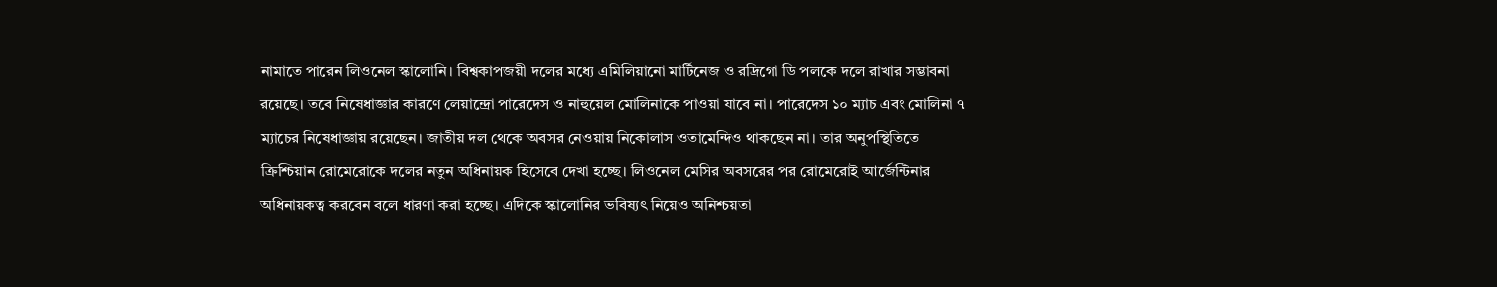নামাতে পারেন লিওনেল স্কালোনি। বিশ্বকাপজয়ী দলের মধ্যে এমিলিয়ানো মার্টিনেজ ও রদ্রিগো ডি পলকে দলে রাখার সম্ভাবনা রয়েছে। তবে নিষেধাজ্ঞার কারণে লেয়ান্দ্রো পারেদেস ও নাহুয়েল মোলিনাকে পাওয়া যাবে না। পারেদেস ১০ ম্যাচ এবং মোলিনা ৭ ম্যাচের নিষেধাজ্ঞায় রয়েছেন। জাতীয় দল থেকে অবসর নেওয়ায় নিকোলাস ওতামেন্দিও থাকছেন না। তার অনুপস্থিতিতে ক্রিশ্চিয়ান রোমেরোকে দলের নতুন অধিনায়ক হিসেবে দেখা হচ্ছে। লিওনেল মেসির অবসরের পর রোমেরোই আর্জেন্টিনার অধিনায়কত্ব করবেন বলে ধারণা করা হচ্ছে। এদিকে স্কালোনির ভবিষ্যৎ নিয়েও অনিশ্চয়তা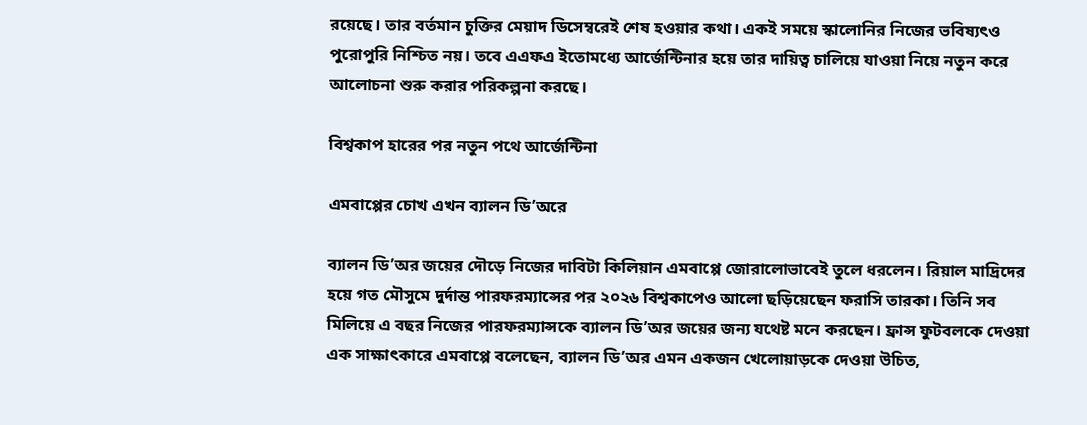রয়েছে। তার বর্তমান চুক্তির মেয়াদ ডিসেম্বরেই শেষ হওয়ার কথা। একই সময়ে স্কালোনির নিজের ভবিষ্যৎও পুরোপুরি নিশ্চিত নয়। তবে এএফএ ইতোমধ্যে আর্জেন্টিনার হয়ে তার দায়িত্ব চালিয়ে যাওয়া নিয়ে নতুন করে আলোচনা শুরু করার পরিকল্পনা করছে।

বিশ্বকাপ হারের পর নতুন পথে আর্জেন্টিনা

এমবাপ্পের চোখ এখন ব্যালন ডি’অরে

ব্যালন ডি’অর জয়ের দৌড়ে নিজের দাবিটা কিলিয়ান এমবাপ্পে জোরালোভাবেই তুলে ধরলেন। রিয়াল মাদ্রিদের হয়ে গত মৌসুমে দুর্দান্ত পারফরম্যান্সের পর ২০২৬ বিশ্বকাপেও আলো ছড়িয়েছেন ফরাসি তারকা। তিনি সব মিলিয়ে এ বছর নিজের পারফরম্যান্সকে ব্যালন ডি’অর জয়ের জন্য যথেষ্ট মনে করছেন। ফ্রান্স ফুটবলকে দেওয়া এক সাক্ষাৎকারে এমবাপ্পে বলেছেন, ব্যালন ডি’অর এমন একজন খেলোয়াড়কে দেওয়া উচিত,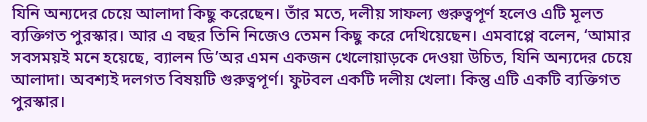যিনি অন্যদের চেয়ে আলাদা কিছু করেছেন। তাঁর মতে, দলীয় সাফল্য গুরুত্বপূর্ণ হলেও এটি মূলত ব্যক্তিগত পুরস্কার। আর এ বছর তিনি নিজেও তেমন কিছু করে দেখিয়েছেন। এমবাপ্পে বলেন, ‘আমার সবসময়ই মনে হয়েছে, ব্যালন ডি’অর এমন একজন খেলোয়াড়কে দেওয়া উচিত, যিনি অন্যদের চেয়ে আলাদা। অবশ্যই দলগত বিষয়টি গুরুত্বপূর্ণ। ফুটবল একটি দলীয় খেলা। কিন্তু এটি একটি ব্যক্তিগত পুরস্কার।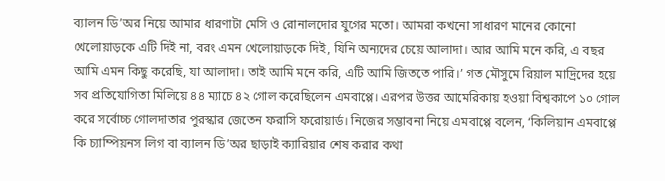ব্যালন ডি’অর নিয়ে আমার ধারণাটা মেসি ও রোনালদোর যুগের মতো। আমরা কখনো সাধারণ মানের কোনো খেলোয়াড়কে এটি দিই না, বরং এমন খেলোয়াড়কে দিই, যিনি অন্যদের চেয়ে আলাদা। আর আমি মনে করি, এ বছর আমি এমন কিছু করেছি, যা আলাদা। তাই আমি মনে করি, এটি আমি জিততে পারি।’ গত মৌসুমে রিয়াল মাদ্রিদের হয়ে সব প্রতিযোগিতা মিলিয়ে ৪৪ ম্যাচে ৪২ গোল করেছিলেন এমবাপ্পে। এরপর উত্তর আমেরিকায় হওয়া বিশ্বকাপে ১০ গোল করে সর্বোচ্চ গোলদাতার পুরস্কার জেতেন ফরাসি ফরোয়ার্ড। নিজের সম্ভাবনা নিয়ে এমবাপ্পে বলেন, ‘কিলিয়ান এমবাপ্পে কি চ্যাম্পিয়নস লিগ বা ব্যালন ডি’অর ছাড়াই ক্যারিয়ার শেষ করার কথা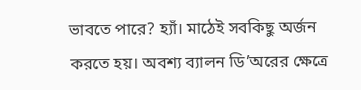ভাবতে পারে? হ্যাঁ। মাঠেই সবকিছু অর্জন করতে হয়। অবশ্য ব্যালন ডি’অরের ক্ষেত্রে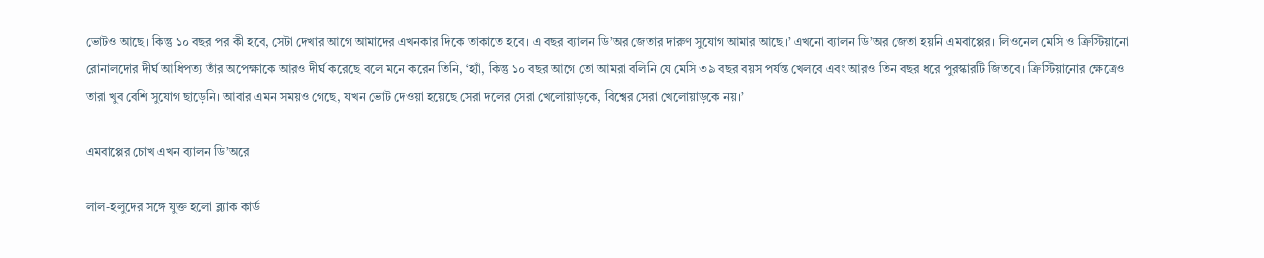ভোটও আছে। কিন্তু ১০ বছর পর কী হবে, সেটা দেখার আগে আমাদের এখনকার দিকে তাকাতে হবে। এ বছর ব্যালন ডি’অর জেতার দারুণ সুযোগ আমার আছে।’ এখনো ব্যালন ডি’অর জেতা হয়নি এমবাপ্পের। লিওনেল মেসি ও ক্রিস্টিয়ানো রোনালদোর দীর্ঘ আধিপত্য তাঁর অপেক্ষাকে আরও দীর্ঘ করেছে বলে মনে করেন তিনি, ‘হ্যাঁ, কিন্তু ১০ বছর আগে তো আমরা বলিনি যে মেসি ৩৯ বছর বয়স পর্যন্ত খেলবে এবং আরও তিন বছর ধরে পুরস্কারটি জিতবে। ক্রিস্টিয়ানোর ক্ষেত্রেও তারা খুব বেশি সুযোগ ছাড়েনি। আবার এমন সময়ও গেছে, যখন ভোট দেওয়া হয়েছে সেরা দলের সেরা খেলোয়াড়কে, বিশ্বের সেরা খেলোয়াড়কে নয়।’

এমবাপ্পের চোখ এখন ব্যালন ডি’অরে

লাল-হলুদের সঙ্গে যুক্ত হলো ব্ল্যাক কার্ড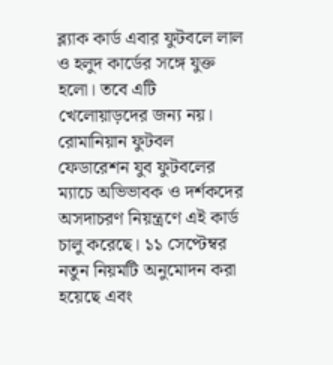ব্ল্যাক কার্ড এবার ফুটবলে লাল ও হলুদ কার্ডের সঙ্গে যুক্ত হলো। তবে এটি খেলোয়াড়দের জন্য নয়। রোমানিয়ান ফুটবল ফেডারেশন যুব ফুটবলের ম্যাচে অভিভাবক ও দর্শকদের অসদাচরণ নিয়ন্ত্রণে এই কার্ড চালু করেছে। ১১ সেপ্টেম্বর নতুন নিয়মটি অনুমোদন করা হয়েছে এবং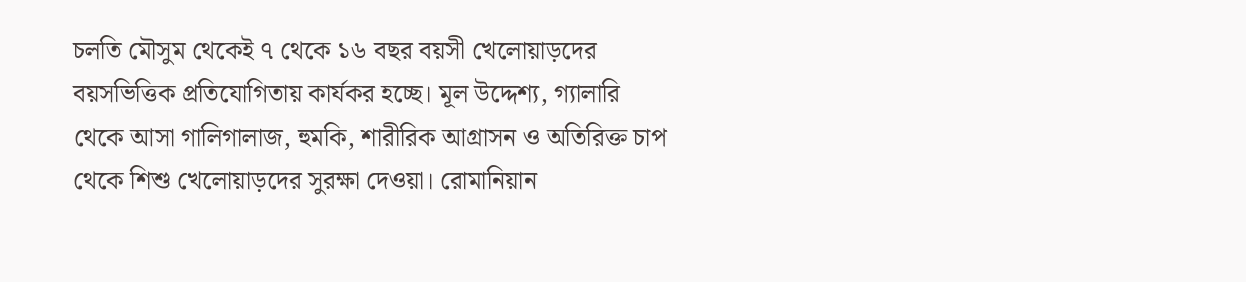চলতি মৌসুম থেকেই ৭ থেকে ১৬ বছর বয়সী খেলোয়াড়দের বয়সভিত্তিক প্রতিযোগিতায় কার্যকর হচ্ছে। মূল উদ্দেশ্য, গ্যালারি থেকে আসা গালিগালাজ, হুমকি, শারীরিক আগ্রাসন ও অতিরিক্ত চাপ থেকে শিশু খেলোয়াড়দের সুরক্ষা দেওয়া। রোমানিয়ান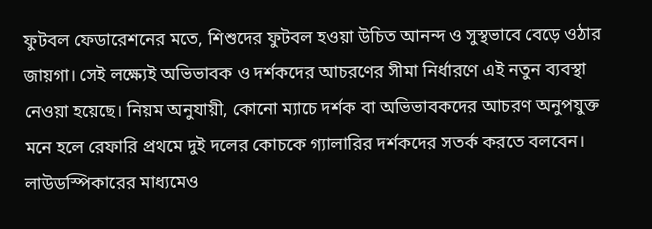ফুটবল ফেডারেশনের মতে, শিশুদের ফুটবল হওয়া উচিত আনন্দ ও সুস্থভাবে বেড়ে ওঠার জায়গা। সেই লক্ষ্যেই অভিভাবক ও দর্শকদের আচরণের সীমা নির্ধারণে এই নতুন ব্যবস্থা নেওয়া হয়েছে। নিয়ম অনুযায়ী, কোনো ম্যাচে দর্শক বা অভিভাবকদের আচরণ অনুপযুক্ত মনে হলে রেফারি প্রথমে দুই দলের কোচকে গ্যালারির দর্শকদের সতর্ক করতে বলবেন। লাউডস্পিকারের মাধ্যমেও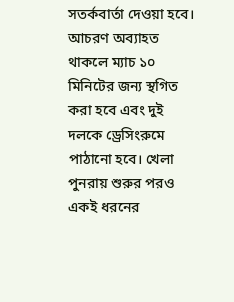সতর্কবার্তা দেওয়া হবে। আচরণ অব্যাহত থাকলে ম্যাচ ১০ মিনিটের জন্য স্থগিত করা হবে এবং দুই দলকে ড্রেসিংরুমে পাঠানো হবে। খেলা পুনরায় শুরুর পরও একই ধরনের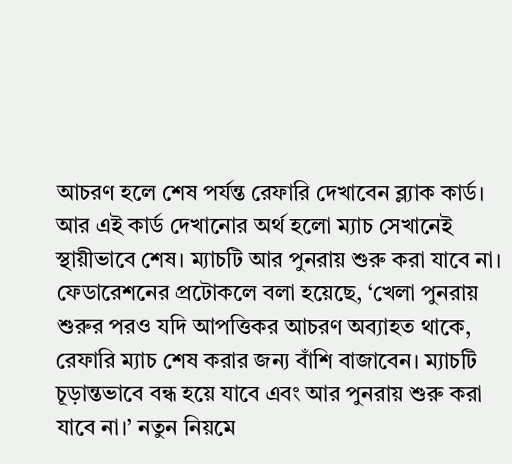আচরণ হলে শেষ পর্যন্ত রেফারি দেখাবেন ব্ল্যাক কার্ড। আর এই কার্ড দেখানোর অর্থ হলো ম্যাচ সেখানেই স্থায়ীভাবে শেষ। ম্যাচটি আর পুনরায় শুরু করা যাবে না। ফেডারেশনের প্রটোকলে বলা হয়েছে, ‘খেলা পুনরায় শুরুর পরও যদি আপত্তিকর আচরণ অব্যাহত থাকে, রেফারি ম্যাচ শেষ করার জন্য বাঁশি বাজাবেন। ম্যাচটি চূড়ান্তভাবে বন্ধ হয়ে যাবে এবং আর পুনরায় শুরু করা যাবে না।’ নতুন নিয়মে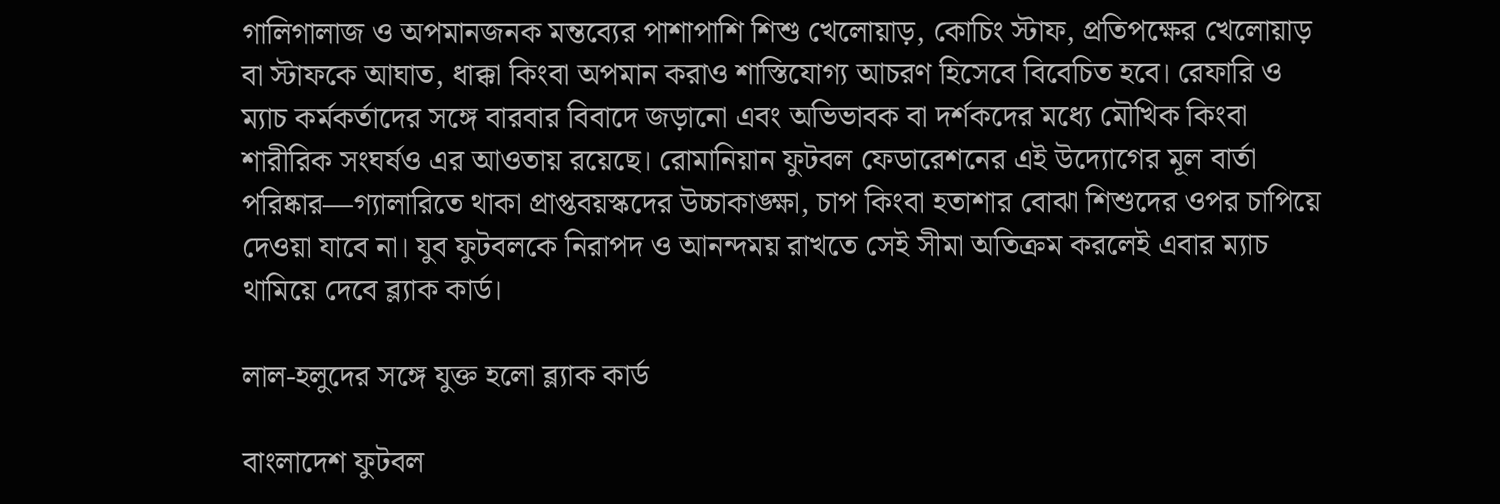গালিগালাজ ও অপমানজনক মন্তব্যের পাশাপাশি শিশু খেলোয়াড়, কোচিং স্টাফ, প্রতিপক্ষের খেলোয়াড় বা স্টাফকে আঘাত, ধাক্কা কিংবা অপমান করাও শাস্তিযোগ্য আচরণ হিসেবে বিবেচিত হবে। রেফারি ও ম্যাচ কর্মকর্তাদের সঙ্গে বারবার বিবাদে জড়ানো এবং অভিভাবক বা দর্শকদের মধ্যে মৌখিক কিংবা শারীরিক সংঘর্ষও এর আওতায় রয়েছে। রোমানিয়ান ফুটবল ফেডারেশনের এই উদ্যোগের মূল বার্তা পরিষ্কার—গ্যালারিতে থাকা প্রাপ্তবয়স্কদের উচ্চাকাঙ্ক্ষা, চাপ কিংবা হতাশার বোঝা শিশুদের ওপর চাপিয়ে দেওয়া যাবে না। যুব ফুটবলকে নিরাপদ ও আনন্দময় রাখতে সেই সীমা অতিক্রম করলেই এবার ম্যাচ থামিয়ে দেবে ব্ল্যাক কার্ড।

লাল-হলুদের সঙ্গে যুক্ত হলো ব্ল্যাক কার্ড

বাংলাদেশ ফুটবল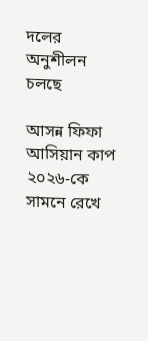দলের অনুশীলন চলছে

আসন্ন ফিফা আসিয়ান কাপ ২০২৬-কে সামনে রেখে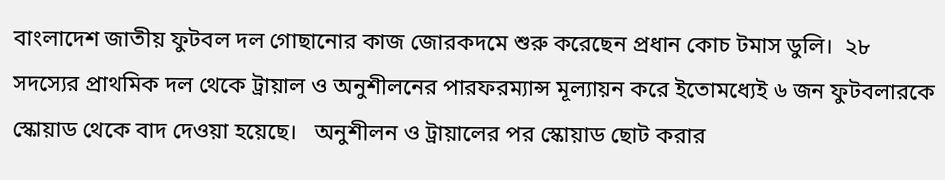বাংলাদেশ জাতীয় ফুটবল দল গোছানোর কাজ জোরকদমে শুরু করেছেন প্রধান কোচ টমাস ডুলি।  ২৮ সদস্যের প্রাথমিক দল থেকে ট্রায়াল ও অনুশীলনের পারফরম্যান্স মূল্যায়ন করে ইতোমধ্যেই ৬ জন ফুটবলারকে স্কোয়াড থেকে বাদ দেওয়া হয়েছে।   অনুশীলন ও ট্রায়ালের পর স্কোয়াড ছোট করার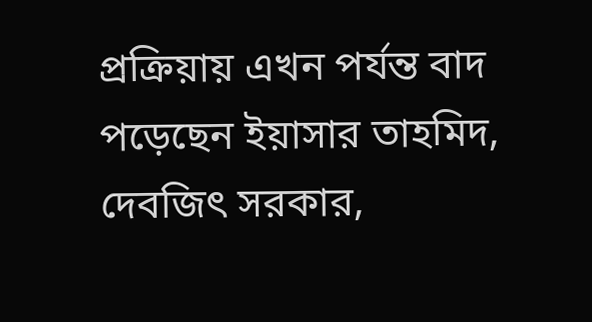প্রক্রিয়ায় এখন পর্যন্ত বাদ পড়েছেন ইয়াসার তাহমিদ, দেবজিৎ সরকার,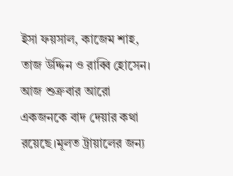ইসা ফয়সাল, কাজেম শাহ, তাজ উদ্দিন ও রাব্বি হোসেন। আজ শুক্রবার আরো একজনকে বাদ দেয়ার কথা রয়েছে।মূলত ট্রায়ালের জন্য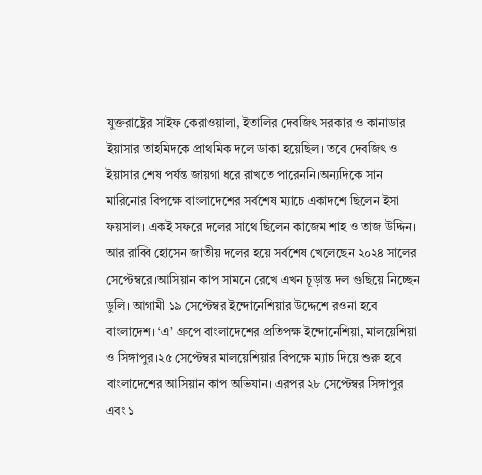যুক্তরাষ্ট্রের সাইফ কেরাওয়ালা, ইতালির দেবজিৎ সরকার ও কানাডার ইয়াসার তাহমিদকে প্রাথমিক দলে ডাকা হয়েছিল। তবে দেবজিৎ ও ইয়াসার শেষ পর্যন্ত জায়গা ধরে রাখতে পারেননি।অন্যদিকে সান মারিনোর বিপক্ষে বাংলাদেশের সর্বশেষ ম্যাচে একাদশে ছিলেন ইসা ফয়সাল। একই সফরে দলের সাথে ছিলেন কাজেম শাহ ও তাজ উদ্দিন। আর রাব্বি হোসেন জাতীয় দলের হয়ে সর্বশেষ খেলেছেন ২০২৪ সালের সেপ্টেম্বরে।আসিয়ান কাপ সামনে রেখে এখন চূড়ান্ত দল গুছিয়ে নিচ্ছেন ডুলি। আগামী ১৯ সেপ্টেম্বর ইন্দোনেশিয়ার উদ্দেশে রওনা হবে বাংলাদেশ। ‘এ’ গ্রুপে বাংলাদেশের প্রতিপক্ষ ইন্দোনেশিয়া, মালয়েশিয়া ও সিঙ্গাপুর।২৫ সেপ্টেম্বর মালয়েশিয়ার বিপক্ষে ম্যাচ দিয়ে শুরু হবে বাংলাদেশের আসিয়ান কাপ অভিযান। এরপর ২৮ সেপ্টেম্বর সিঙ্গাপুর এবং ১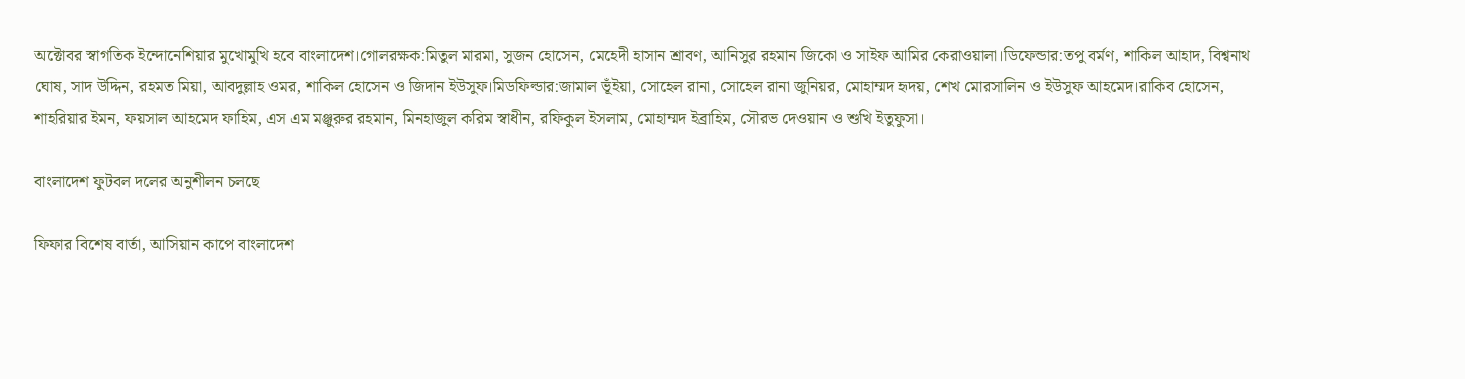অক্টোবর স্বাগতিক ইন্দোনেশিয়ার মুখোমুখি হবে বাংলাদেশ।গোলরক্ষক:মিতুল মারমা, সুজন হোসেন, মেহেদী হাসান শ্রাবণ, আনিসুর রহমান জিকো ও সাইফ আমির কেরাওয়ালা।ডিফেন্ডার:তপু বর্মণ, শাকিল আহাদ, বিশ্বনাথ ঘোষ, সাদ উদ্দিন, রহমত মিয়া, আবদুল্লাহ ওমর, শাকিল হোসেন ও জিদান ইউসুফ।মিডফিল্ডার:জামাল ভূঁইয়া, সোহেল রানা, সোহেল রানা জুনিয়র, মোহাম্মদ হৃদয়, শেখ মোরসালিন ও ইউসুফ আহমেদ।রাকিব হোসেন, শাহরিয়ার ইমন, ফয়সাল আহমেদ ফাহিম, এস এম মঞ্জুরুর রহমান, মিনহাজুল করিম স্বাধীন, রফিকুল ইসলাম, মোহাম্মদ ইব্রাহিম, সৌরভ দেওয়ান ও শুখি ইতুফুসা।

বাংলাদেশ ফুটবল দলের অনুশীলন চলছে

ফিফার বিশেষ বার্তা, আসিয়ান কাপে বাংলাদেশ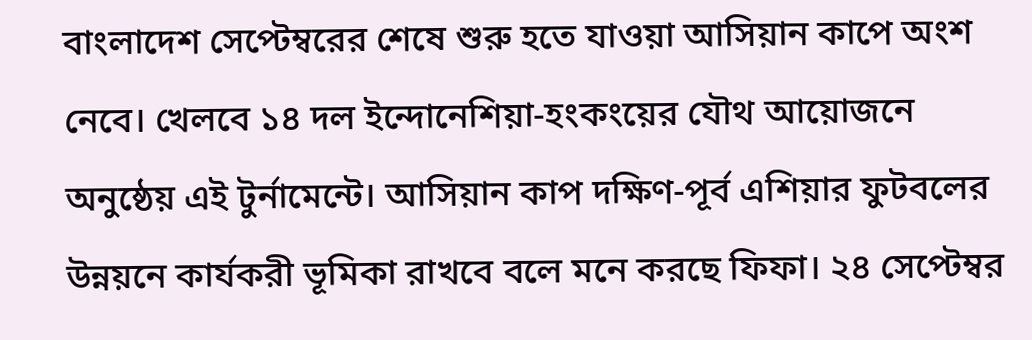বাংলাদেশ সেপ্টেম্বরের শেষে শুরু হতে যাওয়া আসিয়ান কাপে অংশ নেবে। খেলবে ১৪ দল ইন্দোনেশিয়া-হংকংয়ের যৌথ আয়োজনে অনুষ্ঠেয় এই টুর্নামেন্টে। আসিয়ান কাপ দক্ষিণ-পূর্ব এশিয়ার ফুটবলের উন্নয়নে কার্যকরী ভূমিকা রাখবে বলে মনে করছে ফিফা। ২৪ সেপ্টেম্বর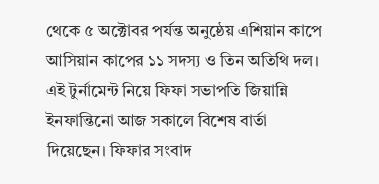থেকে ৫ অক্টোবর পর্যন্ত অনুষ্ঠেয় এশিয়ান কাপে আসিয়ান কাপের ১১ সদস্য ও তিন অতিথি দল। এই টুর্নামেন্ট নিয়ে ফিফা সভাপতি জিয়ান্নি ইনফান্তিনো আজ সকালে বিশেষ বার্তা দিয়েছেন। ফিফার সংবাদ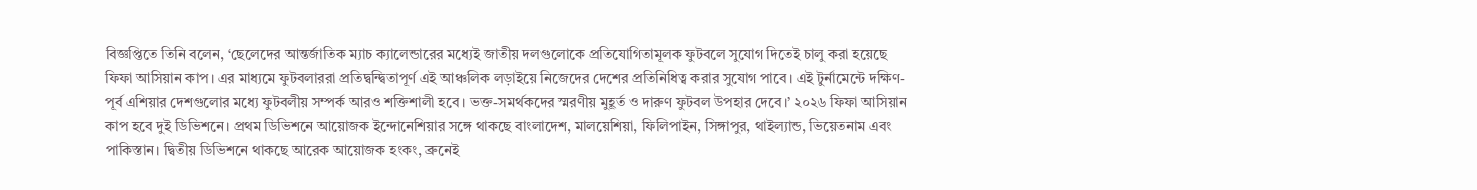বিজ্ঞপ্তিতে তিনি বলেন, ‘ছেলেদের আন্তর্জাতিক ম্যাচ ক্যালেন্ডারের মধ্যেই জাতীয় দলগুলোকে প্রতিযোগিতামূলক ফুটবলে সুযোগ দিতেই চালু করা হয়েছে ফিফা আসিয়ান কাপ। এর মাধ্যমে ফুটবলাররা প্রতিদ্বন্দ্বিতাপূর্ণ এই আঞ্চলিক লড়াইয়ে নিজেদের দেশের প্রতিনিধিত্ব করার সুযোগ পাবে। এই টুর্নামেন্টে দক্ষিণ-পূর্ব এশিয়ার দেশগুলোর মধ্যে ফুটবলীয় সম্পর্ক আরও শক্তিশালী হবে। ভক্ত-সমর্থকদের স্মরণীয় মুহূর্ত ও দারুণ ফুটবল উপহার দেবে।’ ২০২৬ ফিফা আসিয়ান কাপ হবে দুই ডিভিশনে। প্রথম ডিভিশনে আয়োজক ইন্দোনেশিয়ার সঙ্গে থাকছে বাংলাদেশ, মালয়েশিয়া, ফিলিপাইন, সিঙ্গাপুর, থাইল্যান্ড, ভিয়েতনাম এবং পাকিস্তান। দ্বিতীয় ডিভিশনে থাকছে আরেক আয়োজক হংকং, ব্রুনেই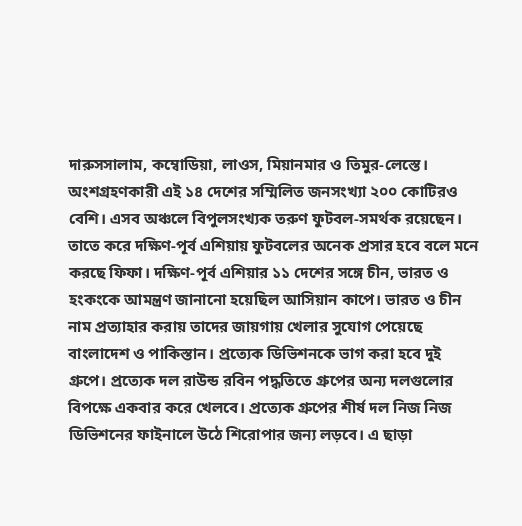দারুসসালাম, কম্বোডিয়া, লাওস, মিয়ানমার ও তিমুর-লেস্তে। অংশগ্রহণকারী এই ১৪ দেশের সম্মিলিত জনসংখ্যা ২০০ কোটিরও বেশি। এসব অঞ্চলে বিপুলসংখ্যক তরুণ ফুটবল-সমর্থক রয়েছেন। তাতে করে দক্ষিণ-পূর্ব এশিয়ায় ফুটবলের অনেক প্রসার হবে বলে মনে করছে ফিফা। দক্ষিণ-পূর্ব এশিয়ার ১১ দেশের সঙ্গে চীন, ভারত ও হংকংকে আমন্ত্রণ জানানো হয়েছিল আসিয়ান কাপে। ভারত ও চীন নাম প্রত্যাহার করায় তাদের জায়গায় খেলার সুযোগ পেয়েছে বাংলাদেশ ও পাকিস্তান। প্রত্যেক ডিভিশনকে ভাগ করা হবে দুই গ্রুপে। প্রত্যেক দল রাউন্ড রবিন পদ্ধতিতে গ্রুপের অন্য দলগুলোর বিপক্ষে একবার করে খেলবে। প্রত্যেক গ্রুপের শীর্ষ দল নিজ নিজ ডিভিশনের ফাইনালে উঠে শিরোপার জন্য লড়বে। এ ছাড়া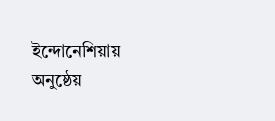ইন্দোনেশিয়ায় অনুষ্ঠেয়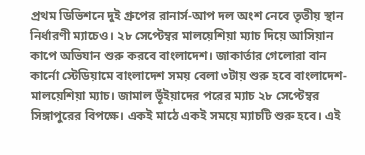প্রথম ডিভিশনে দুই গ্রুপের রানার্স-আপ দল অংশ নেবে তৃতীয় স্থান নির্ধারণী ম্যাচেও। ২৮ সেপ্টেম্বর মালয়েশিয়া ম্যাচ দিয়ে আসিয়ান কাপে অভিযান শুরু করবে বাংলাদেশ। জাকার্তার গেলোরা বান কার্নো স্টেডিয়ামে বাংলাদেশ সময় বেলা ৩টায় শুরু হবে বাংলাদেশ-মালয়েশিয়া ম্যাচ। জামাল ভূঁইয়াদের পরের ম্যাচ ২৮ সেপ্টেম্বর সিঙ্গাপুরের বিপক্ষে। একই মাঠে একই সময়ে ম্যাচটি শুরু হবে। এই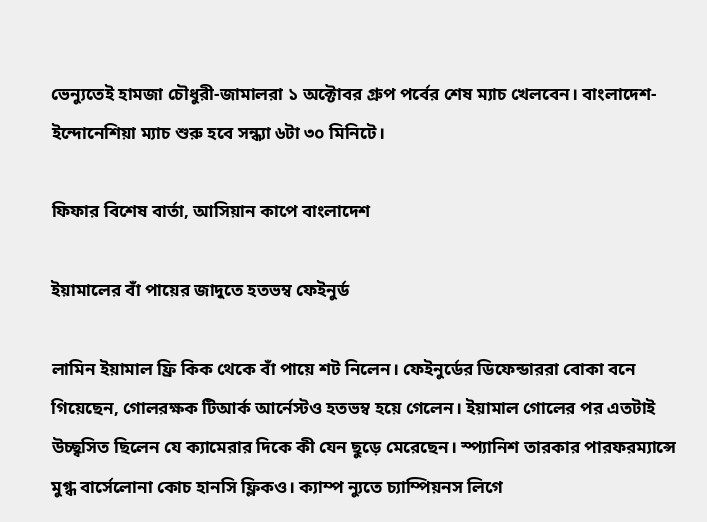ভেন্যুতেই হামজা চৌধুরী-জামালরা ১ অক্টোবর গ্রুপ পর্বের শেষ ম্যাচ খেলবেন। বাংলাদেশ-ইন্দোনেশিয়া ম্যাচ শুরু হবে সন্ধ্যা ৬টা ৩০ মিনিটে।

ফিফার বিশেষ বার্তা, আসিয়ান কাপে বাংলাদেশ

ইয়ামালের বাঁ পায়ের জাদুতে হতভম্ব ফেইনুর্ড

লামিন ইয়ামাল ফ্রি কিক থেকে বাঁ পায়ে শট নিলেন। ফেইনুর্ডের ডিফেন্ডাররা বোকা বনে গিয়েছেন, গোলরক্ষক টিআর্ক আর্নেস্টও হতভম্ব হয়ে গেলেন। ইয়ামাল গোলের পর এতটাই উচ্ছ্বসিত ছিলেন যে ক্যামেরার দিকে কী যেন ছুড়ে মেরেছেন। স্প্যানিশ তারকার পারফরম্যান্সে মুগ্ধ বার্সেলোনা কোচ হানসি ফ্লিকও। ক্যাম্প ন্যুতে চ্যাম্পিয়নস লিগে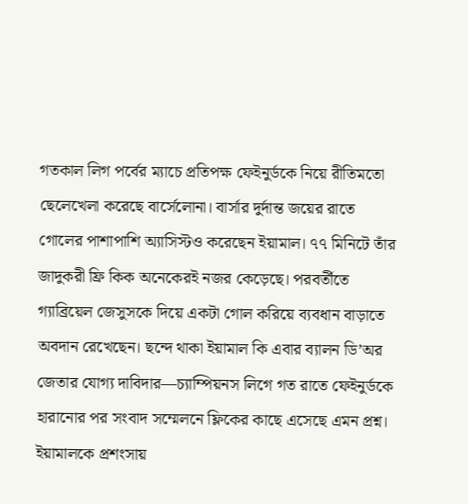গতকাল লিগ পর্বের ম্যাচে প্রতিপক্ষ ফেইনুর্ডকে নিয়ে রীতিমতো ছেলেখেলা করেছে বার্সেলোনা। বার্সার দুর্দান্ত জয়ের রাতে গোলের পাশাপাশি অ্যাসিস্টও করেছেন ইয়ামাল। ৭৭ মিনিটে তাঁর জাদুকরী ফ্রি কিক অনেকেরই নজর কেড়েছে। পরবর্তীতে গ্যাব্রিয়েল জেসুসকে দিয়ে একটা গোল করিয়ে ব্যবধান বাড়াতে অবদান রেখেছেন। ছন্দে থাকা ইয়ামাল কি এবার ব্যালন ডি’অর জেতার যোগ্য দাবিদার—চ্যাম্পিয়নস লিগে গত রাতে ফেইনুর্ডকে হারানোর পর সংবাদ সম্মেলনে ফ্লিকের কাছে এসেছে এমন প্রশ্ন। ইয়ামালকে প্রশংসায়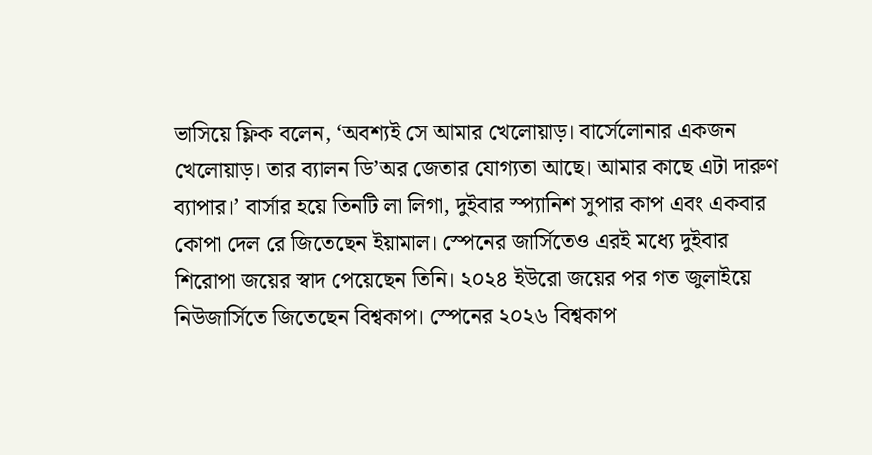ভাসিয়ে ফ্লিক বলেন, ‘অবশ্যই সে আমার খেলোয়াড়। বার্সেলোনার একজন খেলোয়াড়। তার ব্যালন ডি’অর জেতার যোগ্যতা আছে। আমার কাছে এটা দারুণ ব্যাপার।’ বার্সার হয়ে তিনটি লা লিগা, দুইবার স্প্যানিশ সুপার কাপ এবং একবার কোপা দেল রে জিতেছেন ইয়ামাল। স্পেনের জার্সিতেও এরই মধ্যে দুইবার শিরোপা জয়ের স্বাদ পেয়েছেন তিনি। ২০২৪ ইউরো জয়ের পর গত জুলাইয়ে নিউজার্সিতে জিতেছেন বিশ্বকাপ। স্পেনের ২০২৬ বিশ্বকাপ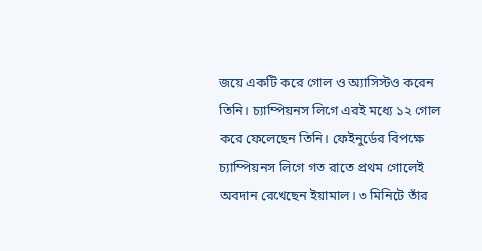জয়ে একটি করে গোল ও অ্যাসিস্টও করেন তিনি। চ্যাম্পিয়নস লিগে এরই মধ্যে ১২ গোল করে ফেলেছেন তিনি। ফেইনুর্ডের বিপক্ষে চ্যাম্পিয়নস লিগে গত রাতে প্রথম গোলেই অবদান রেখেছেন ইয়ামাল। ৩ মিনিটে তাঁর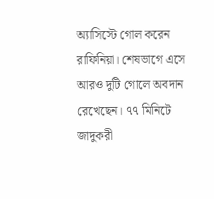অ্যাসিস্টে গোল করেন রাফিনিয়া। শেষভাগে এসে আরও দুটি গোলে অবদান রেখেছেন। ৭৭ মিনিটে জাদুকরী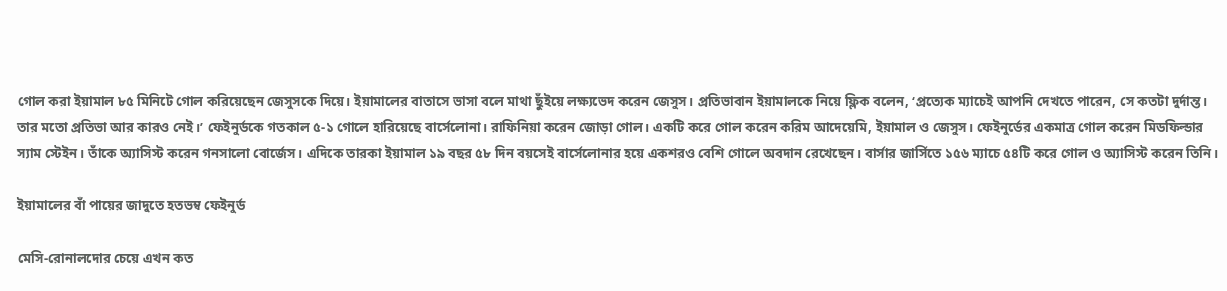গোল করা ইয়ামাল ৮৫ মিনিটে গোল করিয়েছেন জেসুসকে দিয়ে। ইয়ামালের বাতাসে ভাসা বলে মাথা ছুঁইয়ে লক্ষ্যভেদ করেন জেসুস। প্রতিভাবান ইয়ামালকে নিয়ে ফ্লিক বলেন, ‘প্রত্যেক ম্যাচেই আপনি দেখতে পারেন, সে কতটা দুর্দান্ত। তার মতো প্রতিভা আর কারও নেই।’ ফেইনুর্ডকে গতকাল ৫-১ গোলে হারিয়েছে বার্সেলোনা। রাফিনিয়া করেন জোড়া গোল। একটি করে গোল করেন করিম আদেয়েমি, ইয়ামাল ও জেসুস। ফেইনুর্ডের একমাত্র গোল করেন মিডফিল্ডার স্যাম স্টেইন। তাঁকে অ্যাসিস্ট করেন গনসালো বোর্জেস। এদিকে তারকা ইয়ামাল ১৯ বছর ৫৮ দিন বয়সেই বার্সেলোনার হয়ে একশরও বেশি গোলে অবদান রেখেছেন। বার্সার জার্সিতে ১৫৬ ম্যাচে ৫৪টি করে গোল ও অ্যাসিস্ট করেন তিনি।

ইয়ামালের বাঁ পায়ের জাদুতে হতভম্ব ফেইনুর্ড

মেসি-রোনালদোর চেয়ে এখন কত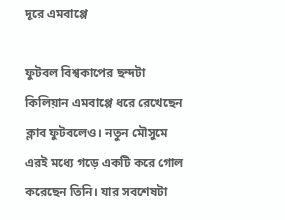দূরে এমবাপ্পে

ফুটবল বিশ্বকাপের ছন্দটা কিলিয়ান এমবাপ্পে ধরে রেখেছেন ক্লাব ফুটবলেও। নতুন মৌসুমে এরই মধ্যে গড়ে একটি করে গোল করেছেন তিনি। যার সবশেষটা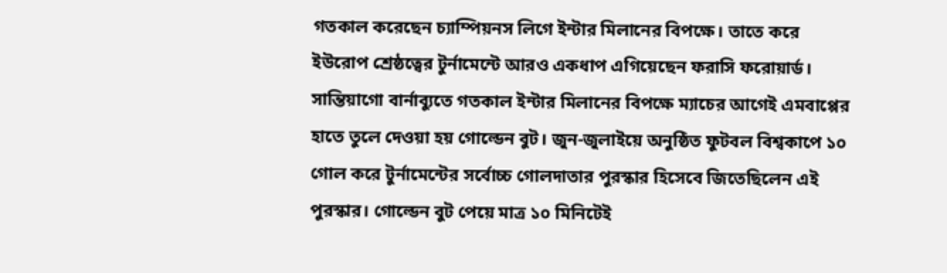গতকাল করেছেন চ্যাম্পিয়নস লিগে ইন্টার মিলানের বিপক্ষে। তাতে করে ইউরোপ শ্রেষ্ঠত্বের টুর্নামেন্টে আরও একধাপ এগিয়েছেন ফরাসি ফরোয়ার্ড। সান্তিয়াগো বার্নাব্যুতে গতকাল ইন্টার মিলানের বিপক্ষে ম্যাচের আগেই এমবাপ্পের হাতে তুলে দেওয়া হয় গোল্ডেন বুট। জুন-জুলাইয়ে অনুষ্ঠিত ফুটবল বিশ্বকাপে ১০ গোল করে টুর্নামেন্টের সর্বোচ্চ গোলদাতার পুরস্কার হিসেবে জিতেছিলেন এই পুরস্কার। গোল্ডেন বুট পেয়ে মাত্র ১০ মিনিটেই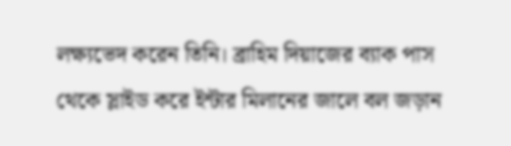লক্ষ্যভেদ করেন তিনি। ব্রাহিম দিয়াজের ব্যাক পাস থেকে স্লাইড করে ইন্টার মিলানের জালে বল জড়ান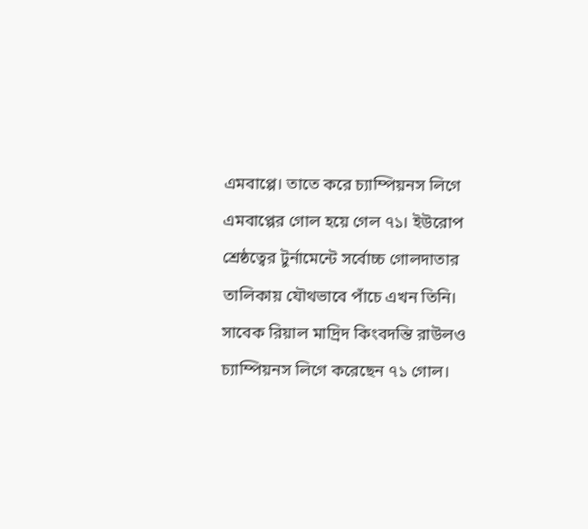এমবাপ্পে। তাতে করে চ্যাম্পিয়নস লিগে এমবাপ্পের গোল হয়ে গেল ৭১। ইউরোপ শ্রেষ্ঠত্বের টুর্নামেন্টে সর্বোচ্চ গোলদাতার তালিকায় যৌথভাবে পাঁচে এখন তিনি। সাবেক রিয়াল মাদ্রিদ কিংবদন্তি রাউলও চ্যাম্পিয়নস লিগে করেছেন ৭১ গোল।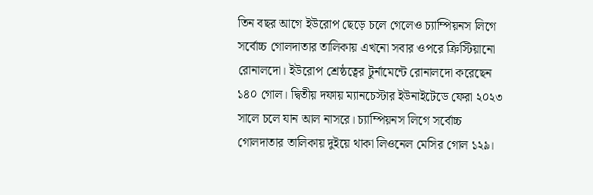তিন বছর আগে ইউরোপ ছেড়ে চলে গেলেও চ্যাম্পিয়নস লিগে সর্বোচ্চ গোলদাতার তালিকায় এখনো সবার ওপরে ক্রিস্টিয়ানো রোনালদো। ইউরোপ শ্রেষ্ঠত্বের টুর্নামেন্টে রোনালদো করেছেন ১৪০ গোল। দ্বিতীয় দফায় ম্যানচেস্টার ইউনাইটেডে ফেরা ২০২৩ সালে চলে যান আল নাসরে। চ্যাম্পিয়নস লিগে সর্বোচ্চ গোলদাতার তালিকায় দুইয়ে থাকা লিওনেল মেসির গোল ১২৯।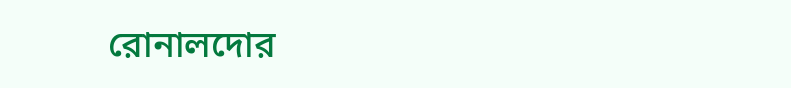রোনালদোর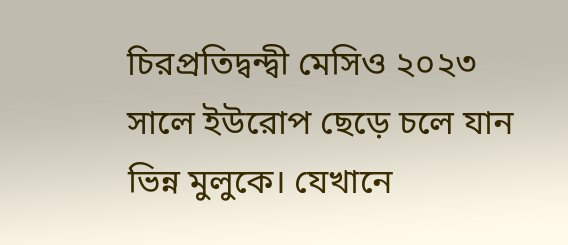চিরপ্রতিদ্বন্দ্বী মেসিও ২০২৩ সালে ইউরোপ ছেড়ে চলে যান ভিন্ন মুলুকে। যেখানে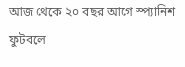আজ থেকে ২০ বছর আগে স্প্যানিশ ফুটবলে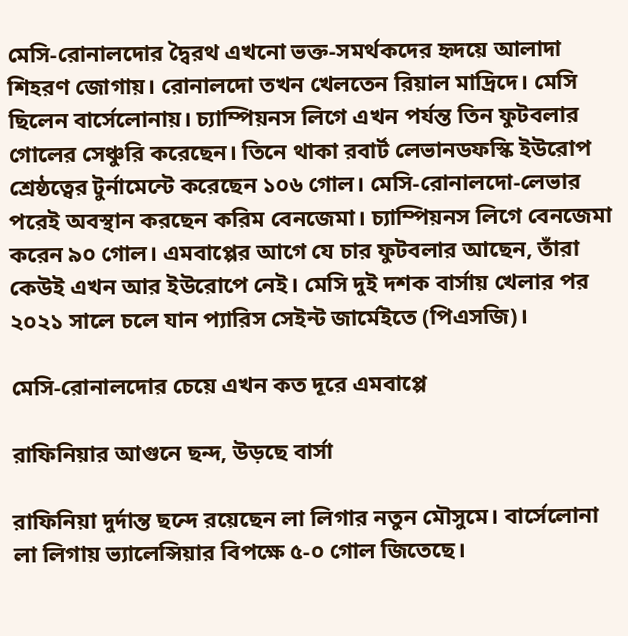মেসি-রোনালদোর দ্বৈরথ এখনো ভক্ত-সমর্থকদের হৃদয়ে আলাদা শিহরণ জোগায়। রোনালদো তখন খেলতেন রিয়াল মাদ্রিদে। মেসি ছিলেন বার্সেলোনায়। চ্যাম্পিয়নস লিগে এখন পর্যন্ত তিন ফুটবলার গোলের সেঞ্চুরি করেছেন। তিনে থাকা রবার্ট লেভানডফস্কি ইউরোপ শ্রেষ্ঠত্বের টুর্নামেন্টে করেছেন ১০৬ গোল। মেসি-রোনালদো-লেভার পরেই অবস্থান করছেন করিম বেনজেমা। চ্যাম্পিয়নস লিগে বেনজেমা করেন ৯০ গোল। এমবাপ্পের আগে যে চার ফুটবলার আছেন, তাঁরা কেউই এখন আর ইউরোপে নেই। মেসি দুই দশক বার্সায় খেলার পর ২০২১ সালে চলে যান প্যারিস সেইন্ট জার্মেইতে (পিএসজি)।

মেসি-রোনালদোর চেয়ে এখন কত দূরে এমবাপ্পে

রাফিনিয়ার আগুনে ছন্দ, উড়ছে বার্সা

রাফিনিয়া দুর্দান্ত ছন্দে রয়েছেন লা লিগার নতুন মৌসুমে। বার্সেলোনা লা লিগায় ভ্যালেন্সিয়ার বিপক্ষে ৫-০ গোল জিতেছে।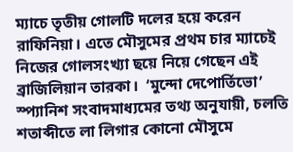ম্যাচে তৃতীয় গোলটি দলের হয়ে করেন রাফিনিয়া। এতে মৌসুমের প্রথম চার ম্যাচেই নিজের গোলসংখ্যা ছয়ে নিয়ে গেছেন এই ব্রাজিলিয়ান তারকা।  ‘মুন্দো দেপোর্তিভো’ স্প্যানিশ সংবাদমাধ্যমের তথ্য অনুযায়ী, চলতি শতাব্দীতে লা লিগার কোনো মৌসুমে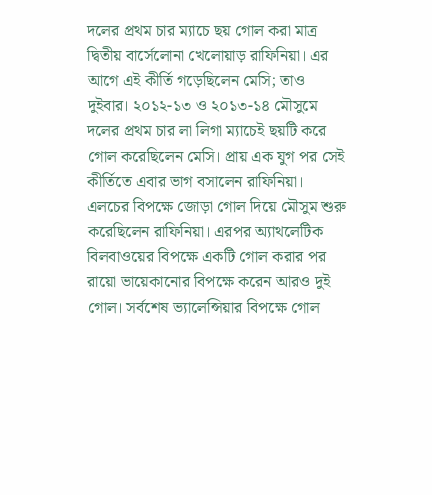দলের প্রথম চার ম্যাচে ছয় গোল করা মাত্র দ্বিতীয় বার্সেলোনা খেলোয়াড় রাফিনিয়া। এর আগে এই কীর্তি গড়েছিলেন মেসি; তাও দুইবার। ২০১২-১৩ ও ২০১৩-১৪ মৌসুমে দলের প্রথম চার লা লিগা ম্যাচেই ছয়টি করে গোল করেছিলেন মেসি। প্রায় এক যুগ পর সেই কীর্তিতে এবার ভাগ বসালেন রাফিনিয়া।  এলচের বিপক্ষে জোড়া গোল দিয়ে মৌসুম শুরু করেছিলেন রাফিনিয়া। এরপর অ্যাথলেটিক বিলবাওয়ের বিপক্ষে একটি গোল করার পর রায়ো ভায়েকানোর বিপক্ষে করেন আরও দুই গোল। সর্বশেষ ভ্যালেন্সিয়ার বিপক্ষে গোল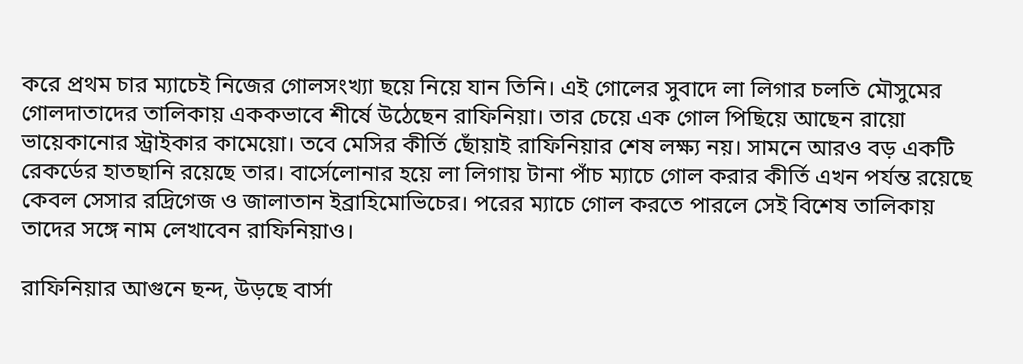করে প্রথম চার ম্যাচেই নিজের গোলসংখ্যা ছয়ে নিয়ে যান তিনি। এই গোলের সুবাদে লা লিগার চলতি মৌসুমের গোলদাতাদের তালিকায় এককভাবে শীর্ষে উঠেছেন রাফিনিয়া। তার চেয়ে এক গোল পিছিয়ে আছেন রায়ো ভায়েকানোর স্ট্রাইকার কামেয়ো। তবে মেসির কীর্তি ছোঁয়াই রাফিনিয়ার শেষ লক্ষ্য নয়। সামনে আরও বড় একটি রেকর্ডের হাতছানি রয়েছে তার। বার্সেলোনার হয়ে লা লিগায় টানা পাঁচ ম্যাচে গোল করার কীর্তি এখন পর্যন্ত রয়েছে কেবল সেসার রদ্রিগেজ ও জালাতান ইব্রাহিমোভিচের। পরের ম্যাচে গোল করতে পারলে সেই বিশেষ তালিকায় তাদের সঙ্গে নাম লেখাবেন রাফিনিয়াও।

রাফিনিয়ার আগুনে ছন্দ, উড়ছে বার্সা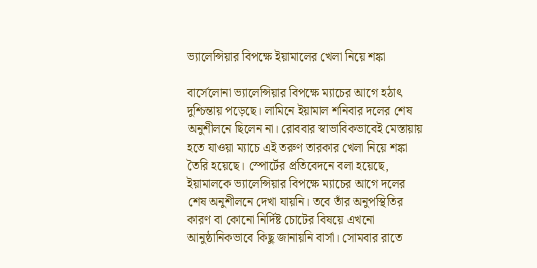ভ্যালেন্সিয়ার বিপক্ষে ইয়ামালের খেলা নিয়ে শঙ্কা

বার্সেলোনা ভ্যালেন্সিয়ার বিপক্ষে ম্যাচের আগে হঠাৎ দুশ্চিন্তায় পড়েছে। লামিনে ইয়ামাল শনিবার দলের শেষ অনুশীলনে ছিলেন না। রোববার স্বাভাবিকভাবেই মেস্তায়ায় হতে যাওয়া ম্যাচে এই তরুণ তারকার খেলা নিয়ে শঙ্কা তৈরি হয়েছে। স্পোর্টের প্রতিবেদনে বলা হয়েছে, ইয়ামালকে ভ্যালেন্সিয়ার বিপক্ষে ম্যাচের আগে দলের শেষ অনুশীলনে দেখা যায়নি। তবে তাঁর অনুপস্থিতির কারণ বা কোনো নির্দিষ্ট চোটের বিষয়ে এখনো আনুষ্ঠানিকভাবে কিছু জানায়নি বার্সা। সোমবার রাতে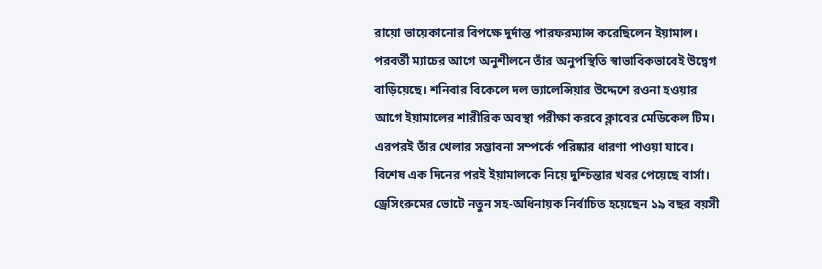রায়ো ভায়েকানোর বিপক্ষে দুর্দান্ত পারফরম্যান্স করেছিলেন ইয়ামাল। পরবর্তী ম্যাচের আগে অনুশীলনে তাঁর অনুপস্থিতি স্বাভাবিকভাবেই উদ্বেগ বাড়িয়েছে। শনিবার বিকেলে দল ভ্যালেন্সিয়ার উদ্দেশে রওনা হওয়ার আগে ইয়ামালের শারীরিক অবস্থা পরীক্ষা করবে ক্লাবের মেডিকেল টিম। এরপরই তাঁর খেলার সম্ভাবনা সম্পর্কে পরিষ্কার ধারণা পাওয়া যাবে। বিশেষ এক দিনের পরই ইয়ামালকে নিয়ে দুশ্চিন্তার খবর পেয়েছে বার্সা। ড্রেসিংরুমের ভোটে নতুন সহ-অধিনায়ক নির্বাচিত হয়েছেন ১৯ বছর বয়সী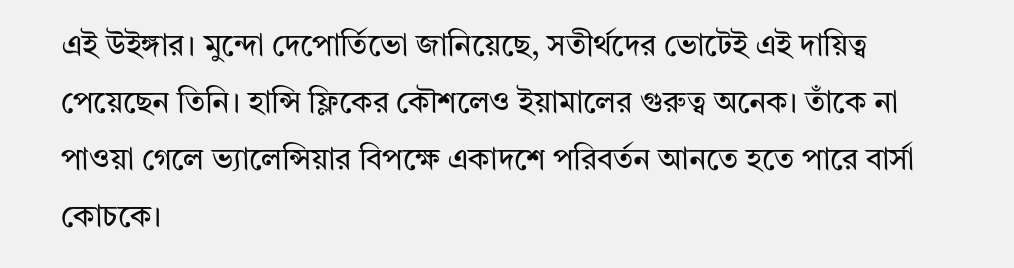এই উইঙ্গার। মুন্দো দেপোর্তিভো জানিয়েছে, সতীর্থদের ভোটেই এই দায়িত্ব পেয়েছেন তিনি। হান্সি ফ্লিকের কৌশলেও ইয়ামালের গুরুত্ব অনেক। তাঁকে না পাওয়া গেলে ভ্যালেন্সিয়ার বিপক্ষে একাদশে পরিবর্তন আনতে হতে পারে বার্সা কোচকে।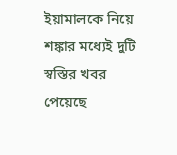ইয়ামালকে নিয়ে শঙ্কার মধ্যেই দুটি স্বস্তির খবর পেয়েছে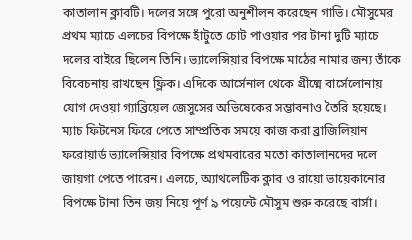কাতালান ক্লাবটি। দলের সঙ্গে পুরো অনুশীলন করেছেন গাভি। মৌসুমের প্রথম ম্যাচে এলচের বিপক্ষে হাঁটুতে চোট পাওয়ার পর টানা দুটি ম্যাচে দলের বাইরে ছিলেন তিনি। ভ্যালেন্সিয়ার বিপক্ষে মাঠের নামার জন্য তাঁকে বিবেচনায় রাখছেন ফ্লিক। এদিকে আর্সেনাল থেকে গ্রীষ্মে বার্সেলোনায় যোগ দেওয়া গ্যাব্রিয়েল জেসুসের অভিষেকের সম্ভাবনাও তৈরি হয়েছে। ম্যাচ ফিটনেস ফিরে পেতে সাম্প্রতিক সময়ে কাজ করা ব্রাজিলিয়ান ফরোয়ার্ড ভ্যালেন্সিয়ার বিপক্ষে প্রথমবারের মতো কাতালানদের দলে জায়গা পেতে পারেন। এলচে, অ্যাথলেটিক ক্লাব ও রায়ো ভায়েকানোর বিপক্ষে টানা তিন জয় নিয়ে পূর্ণ ৯ পয়েন্টে মৌসুম শুরু করেছে বার্সা।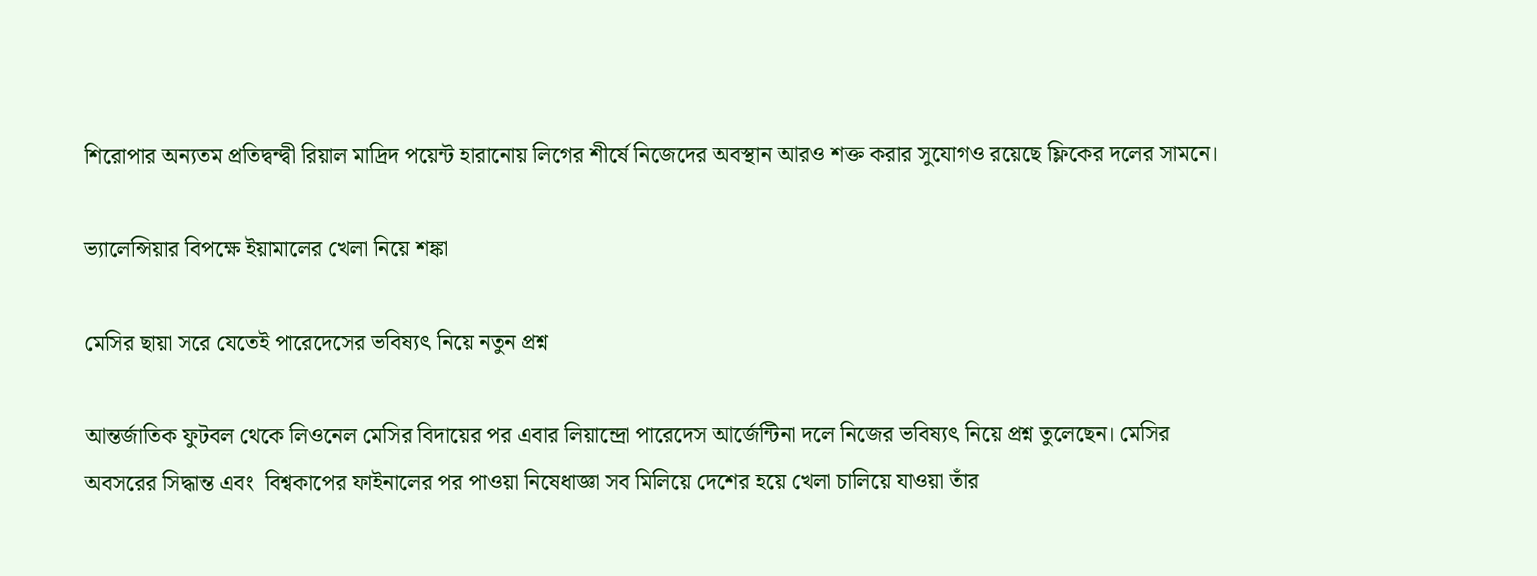শিরোপার অন্যতম প্রতিদ্বন্দ্বী রিয়াল মাদ্রিদ পয়েন্ট হারানোয় লিগের শীর্ষে নিজেদের অবস্থান আরও শক্ত করার সুযোগও রয়েছে ফ্লিকের দলের সামনে।

ভ্যালেন্সিয়ার বিপক্ষে ইয়ামালের খেলা নিয়ে শঙ্কা

মেসির ছায়া সরে যেতেই পারেদেসের ভবিষ্যৎ নিয়ে নতুন প্রশ্ন

আন্তর্জাতিক ফুটবল থেকে লিওনেল মেসির বিদায়ের পর এবার লিয়ান্দ্রো পারেদেস আর্জেন্টিনা দলে নিজের ভবিষ্যৎ নিয়ে প্রশ্ন তুলেছেন। মেসির অবসরের সিদ্ধান্ত এবং  বিশ্বকাপের ফাইনালের পর পাওয়া নিষেধাজ্ঞা সব মিলিয়ে দেশের হয়ে খেলা চালিয়ে যাওয়া তাঁর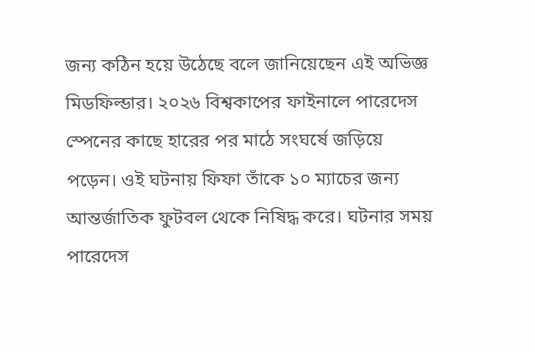জন্য কঠিন হয়ে উঠেছে বলে জানিয়েছেন এই অভিজ্ঞ মিডফিল্ডার। ২০২৬ বিশ্বকাপের ফাইনালে পারেদেস স্পেনের কাছে হারের পর মাঠে সংঘর্ষে জড়িয়ে পড়েন। ওই ঘটনায় ফিফা তাঁকে ১০ ম্যাচের জন্য আন্তর্জাতিক ফুটবল থেকে নিষিদ্ধ করে। ঘটনার সময় পারেদেস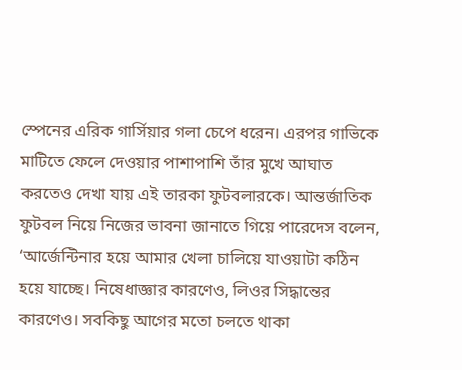স্পেনের এরিক গার্সিয়ার গলা চেপে ধরেন। এরপর গাভিকে মাটিতে ফেলে দেওয়ার পাশাপাশি তাঁর মুখে আঘাত করতেও দেখা যায় এই তারকা ফুটবলারকে। আন্তর্জাতিক ফুটবল নিয়ে নিজের ভাবনা জানাতে গিয়ে পারেদেস বলেন, ‘আর্জেন্টিনার হয়ে আমার খেলা চালিয়ে যাওয়াটা কঠিন হয়ে যাচ্ছে। নিষেধাজ্ঞার কারণেও, লিওর সিদ্ধান্তের কারণেও। সবকিছু আগের মতো চলতে থাকা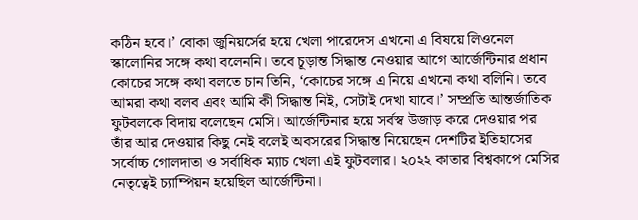কঠিন হবে।’ বোকা জুনিয়র্সের হয়ে খেলা পারেদেস এখনো এ বিষয়ে লিওনেল স্কালোনির সঙ্গে কথা বলেননি। তবে চূড়ান্ত সিদ্ধান্ত নেওয়ার আগে আর্জেন্টিনার প্রধান কোচের সঙ্গে কথা বলতে চান তিনি, ‘কোচের সঙ্গে এ নিয়ে এখনো কথা বলিনি। তবে আমরা কথা বলব এবং আমি কী সিদ্ধান্ত নিই, সেটাই দেখা যাবে।’ সম্প্রতি আন্তর্জাতিক ফুটবলকে বিদায় বলেছেন মেসি। আর্জেন্টিনার হয়ে সর্বস্ব উজাড় করে দেওয়ার পর তাঁর আর দেওয়ার কিছু নেই বলেই অবসরের সিদ্ধান্ত নিয়েছেন দেশটির ইতিহাসের সর্বোচ্চ গোলদাতা ও সর্বাধিক ম্যাচ খেলা এই ফুটবলার। ২০২২ কাতার বিশ্বকাপে মেসির নেতৃত্বেই চ্যাম্পিয়ন হয়েছিল আর্জেন্টিনা।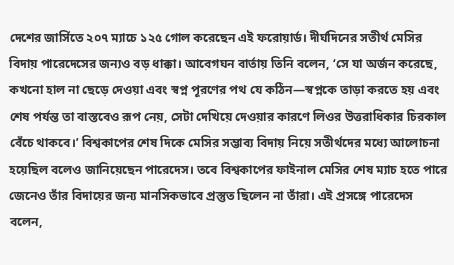দেশের জার্সিতে ২০৭ ম্যাচে ১২৫ গোল করেছেন এই ফরোয়ার্ড। দীর্ঘদিনের সতীর্থ মেসির বিদায় পারেদেসের জন্যও বড় ধাক্কা। আবেগঘন বার্তায় তিনি বলেন, ‘সে যা অর্জন করেছে, কখনো হাল না ছেড়ে দেওয়া এবং স্বপ্ন পূরণের পথ যে কঠিন—স্বপ্নকে তাড়া করতে হয় এবং শেষ পর্যন্ত তা বাস্তবেও রূপ নেয়, সেটা দেখিয়ে দেওয়ার কারণে লিওর উত্তরাধিকার চিরকাল বেঁচে থাকবে।’ বিশ্বকাপের শেষ দিকে মেসির সম্ভাব্য বিদায় নিয়ে সতীর্থদের মধ্যে আলোচনা হয়েছিল বলেও জানিয়েছেন পারেদেস। তবে বিশ্বকাপের ফাইনাল মেসির শেষ ম্যাচ হতে পারে জেনেও তাঁর বিদায়ের জন্য মানসিকভাবে প্রস্তুত ছিলেন না তাঁরা। এই প্রসঙ্গে পারেদেস বলেন,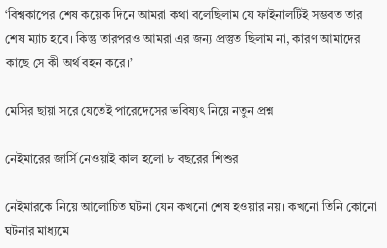‘বিশ্বকাপের শেষ কয়েক দিনে আমরা কথা বলেছিলাম যে ফাইনালটিই সম্ভবত তার শেষ ম্যাচ হবে। কিন্তু তারপরও আমরা এর জন্য প্রস্তুত ছিলাম না, কারণ আমাদের কাছে সে কী অর্থ বহন করে।’

মেসির ছায়া সরে যেতেই পারেদেসের ভবিষ্যৎ নিয়ে নতুন প্রশ্ন

নেইমারের জার্সি নেওয়াই কাল হলো ৮ বছরের শিশুর

নেইমারকে নিয়ে আলোচিত ঘটনা যেন কখনো শেষ হওয়ার নয়। কখনো তিনি কোনো ঘটনার মাধ্যমে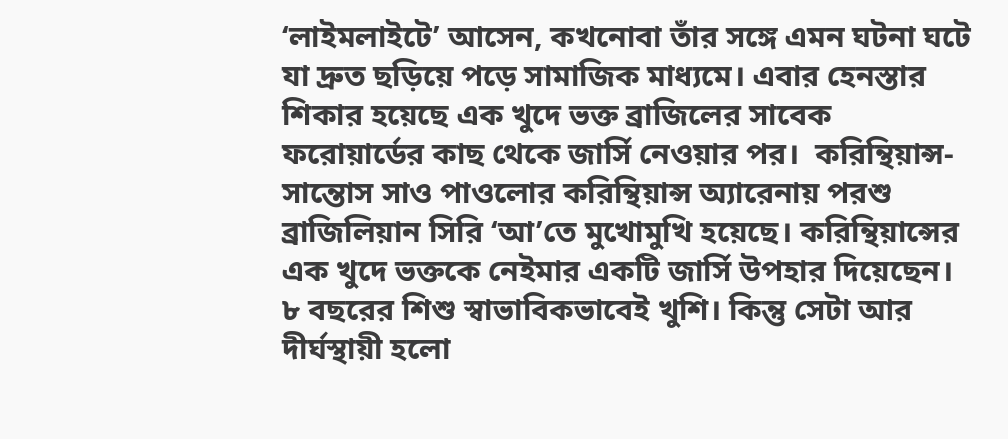‘লাইমলাইটে’ আসেন, কখনোবা তাঁর সঙ্গে এমন ঘটনা ঘটে যা দ্রুত ছড়িয়ে পড়ে সামাজিক মাধ্যমে। এবার হেনস্তার শিকার হয়েছে এক খুদে ভক্ত ব্রাজিলের সাবেক ফরোয়ার্ডের কাছ থেকে জার্সি নেওয়ার পর।  করিন্থিয়ান্স-সান্তোস সাও পাওলোর করিন্থিয়ান্স অ্যারেনায় পরশু ব্রাজিলিয়ান সিরি ‘আ’তে মুখোমুখি হয়েছে। করিন্থিয়ান্সের এক খুদে ভক্তকে নেইমার একটি জার্সি উপহার দিয়েছেন। ৮ বছরের শিশু স্বাভাবিকভাবেই খুশি। কিন্তু সেটা আর দীর্ঘস্থায়ী হলো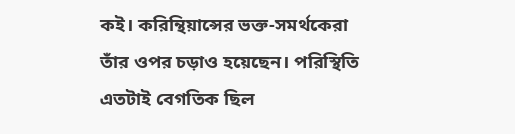কই। করিন্থিয়ান্সের ভক্ত-সমর্থকেরা তাঁর ওপর চড়াও হয়েছেন। পরিস্থিতি এতটাই বেগতিক ছিল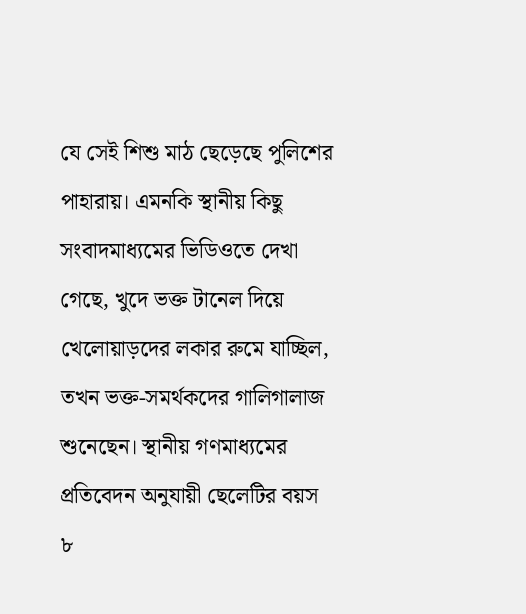যে সেই শিশু মাঠ ছেড়েছে পুলিশের পাহারায়। এমনকি স্থানীয় কিছু সংবাদমাধ্যমের ভিডিওতে দেখা গেছে, খুদে ভক্ত টানেল দিয়ে খেলোয়াড়দের লকার রুমে যাচ্ছিল, তখন ভক্ত-সমর্থকদের গালিগালাজ শুনেছেন। স্থানীয় গণমাধ্যমের প্রতিবেদন অনুযায়ী ছেলেটির বয়স ৮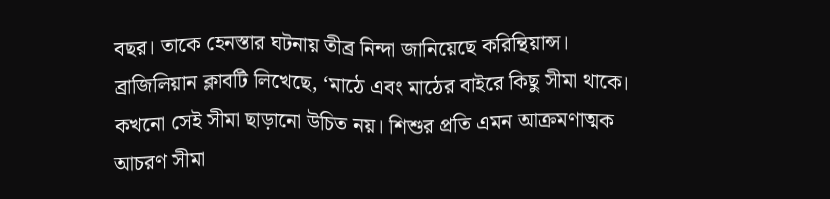বছর। তাকে হেনস্তার ঘটনায় তীব্র নিন্দা জানিয়েছে করিন্থিয়ান্স। ব্রাজিলিয়ান ক্লাবটি লিখেছে, ‘মাঠে এবং মাঠের বাইরে কিছু সীমা থাকে। কখনো সেই সীমা ছাড়ানো উচিত নয়। শিশুর প্রতি এমন আক্রমণাত্মক আচরণ সীমা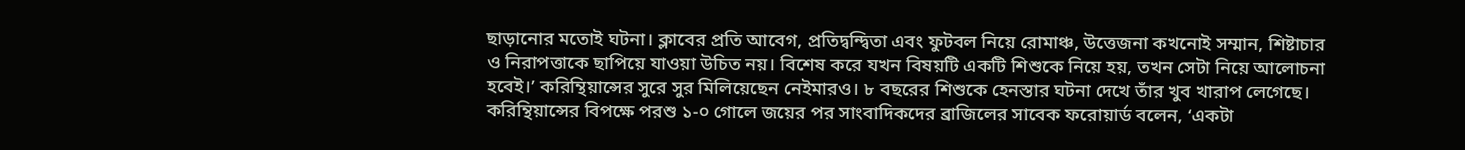ছাড়ানোর মতোই ঘটনা। ক্লাবের প্রতি আবেগ, প্রতিদ্বন্দ্বিতা এবং ফুটবল নিয়ে রোমাঞ্চ, উত্তেজনা কখনোই সম্মান, শিষ্টাচার ও নিরাপত্তাকে ছাপিয়ে যাওয়া উচিত নয়। বিশেষ করে যখন বিষয়টি একটি শিশুকে নিয়ে হয়, তখন সেটা নিয়ে আলোচনা হবেই।’ করিন্থিয়ান্সের সুরে সুর মিলিয়েছেন নেইমারও। ৮ বছরের শিশুকে হেনস্তার ঘটনা দেখে তাঁর খুব খারাপ লেগেছে। করিন্থিয়ান্সের বিপক্ষে পরশু ১-০ গোলে জয়ের পর সাংবাদিকদের ব্রাজিলের সাবেক ফরোয়ার্ড বলেন, ‘একটা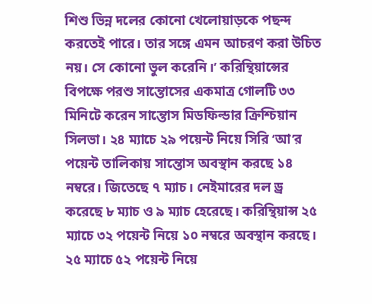শিশু ভিন্ন দলের কোনো খেলোয়াড়কে পছন্দ করতেই পারে। তার সঙ্গে এমন আচরণ করা উচিত নয়। সে কোনো ভুল করেনি।’ করিন্থিয়ান্সের বিপক্ষে পরশু সান্তোসের একমাত্র গোলটি ৩৩ মিনিটে করেন সান্তোস মিডফিল্ডার ক্রিশ্চিয়ান সিলভা। ২৪ ম্যাচে ২৯ পয়েন্ট নিয়ে সিরি ‘আ’র পয়েন্ট তালিকায় সান্তোস অবস্থান করছে ১৪ নম্বরে। জিতেছে ৭ ম্যাচ। নেইমারের দল ড্র করেছে ৮ ম্যাচ ও ৯ ম্যাচ হেরেছে। করিন্থিয়ান্স ২৫ ম্যাচে ৩২ পয়েন্ট নিয়ে ১০ নম্বরে অবস্থান করছে। ২৫ ম্যাচে ৫২ পয়েন্ট নিয়ে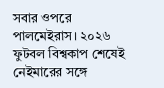সবার ওপরে পালমেইরাস। ২০২৬ ফুটবল বিশ্বকাপ শেষেই নেইমারের সঙ্গে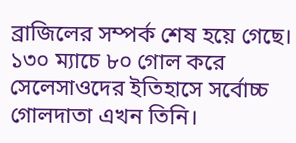ব্রাজিলের সম্পর্ক শেষ হয়ে গেছে। ১৩০ ম্যাচে ৮০ গোল করে সেলেসাওদের ইতিহাসে সর্বোচ্চ গোলদাতা এখন তিনি।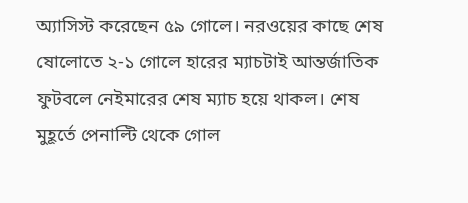অ্যাসিস্ট করেছেন ৫৯ গোলে। নরওয়ের কাছে শেষ ষোলোতে ২-১ গোলে হারের ম্যাচটাই আন্তর্জাতিক ফুটবলে নেইমারের শেষ ম্যাচ হয়ে থাকল। শেষ মুহূর্তে পেনাল্টি থেকে গোল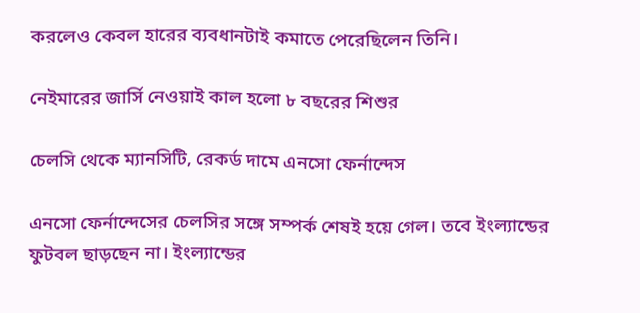করলেও কেবল হারের ব্যবধানটাই কমাতে পেরেছিলেন তিনি।

নেইমারের জার্সি নেওয়াই কাল হলো ৮ বছরের শিশুর

চেলসি থেকে ম্যানসিটি, রেকর্ড দামে এনসো ফের্নান্দেস

এনসো ফের্নান্দেসের চেলসির সঙ্গে সম্পর্ক শেষই হয়ে গেল। তবে ইংল্যান্ডের ফুটবল ছাড়ছেন না। ইংল্যান্ডের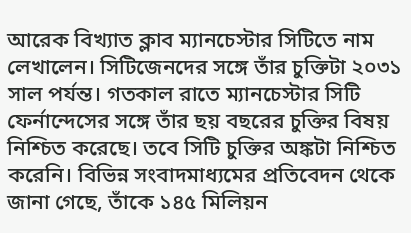আরেক বিখ্যাত ক্লাব ম্যানচেস্টার সিটিতে নাম লেখালেন। সিটিজেনদের সঙ্গে তাঁর চুক্তিটা ২০৩১ সাল পর্যন্ত। গতকাল রাতে ম্যানচেস্টার সিটি ফের্নান্দেসের সঙ্গে তাঁর ছয় বছরের চুক্তির বিষয় নিশ্চিত করেছে। তবে সিটি চুক্তির অঙ্কটা নিশ্চিত করেনি। বিভিন্ন সংবাদমাধ্যমের প্রতিবেদন থেকে জানা গেছে, তাঁকে ১৪৫ মিলিয়ন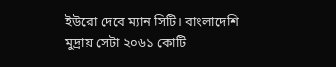ইউরো দেবে ম্যান সিটি। বাংলাদেশি মুদ্রায় সেটা ২০৬১ কোটি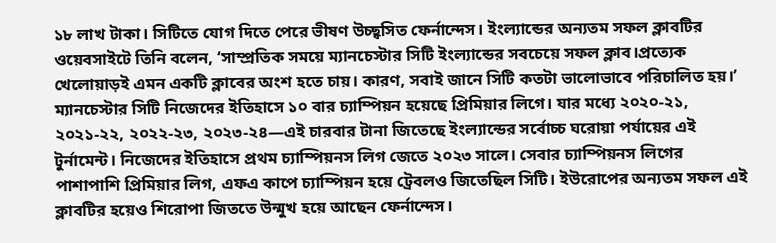১৮ লাখ টাকা। সিটিতে যোগ দিতে পেরে ভীষণ উচ্ছ্বসিত ফের্নান্দেস। ইংল্যান্ডের অন্যতম সফল ক্লাবটির ওয়েবসাইটে তিনি বলেন, ‘সাম্প্রতিক সময়ে ম্যানচেস্টার সিটি ইংল্যান্ডের সবচেয়ে সফল ক্লাব।প্রত্যেক খেলোয়াড়ই এমন একটি ক্লাবের অংশ হতে চায়। কারণ, সবাই জানে সিটি কতটা ভালোভাবে পরিচালিত হয়।’ ম্যানচেস্টার সিটি নিজেদের ইতিহাসে ১০ বার চ্যাম্পিয়ন হয়েছে প্রিমিয়ার লিগে। যার মধ্যে ২০২০-২১, ২০২১-২২, ২০২২-২৩, ২০২৩-২৪—এই চারবার টানা জিতেছে ইংল্যান্ডের সর্বোচ্চ ঘরোয়া পর্যায়ের এই টুর্নামেন্ট। নিজেদের ইতিহাসে প্রথম চ্যাম্পিয়নস লিগ জেতে ২০২৩ সালে। সেবার চ্যাম্পিয়নস লিগের পাশাপাশি প্রিমিয়ার লিগ, এফএ কাপে চ্যাম্পিয়ন হয়ে ট্রেবলও জিতেছিল সিটি। ইউরোপের অন্যতম সফল এই ক্লাবটির হয়েও শিরোপা জিততে উন্মুখ হয়ে আছেন ফের্নান্দেস।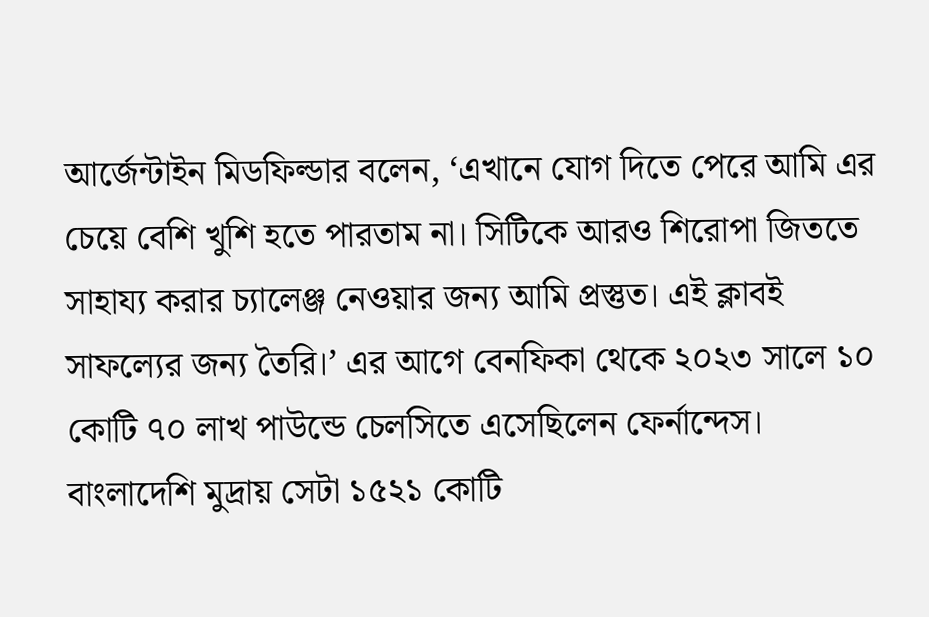আর্জেন্টাইন মিডফিল্ডার বলেন, ‘এখানে যোগ দিতে পেরে আমি এর চেয়ে বেশি খুশি হতে পারতাম না। সিটিকে আরও শিরোপা জিততে সাহায্য করার চ্যালেঞ্জ নেওয়ার জন্য আমি প্রস্তুত। এই ক্লাবই সাফল্যের জন্য তৈরি।’ এর আগে বেনফিকা থেকে ২০২৩ সালে ১০ কোটি ৭০ লাখ পাউন্ডে চেলসিতে এসেছিলেন ফের্নান্দেস। বাংলাদেশি মুদ্রায় সেটা ১৫২১ কোটি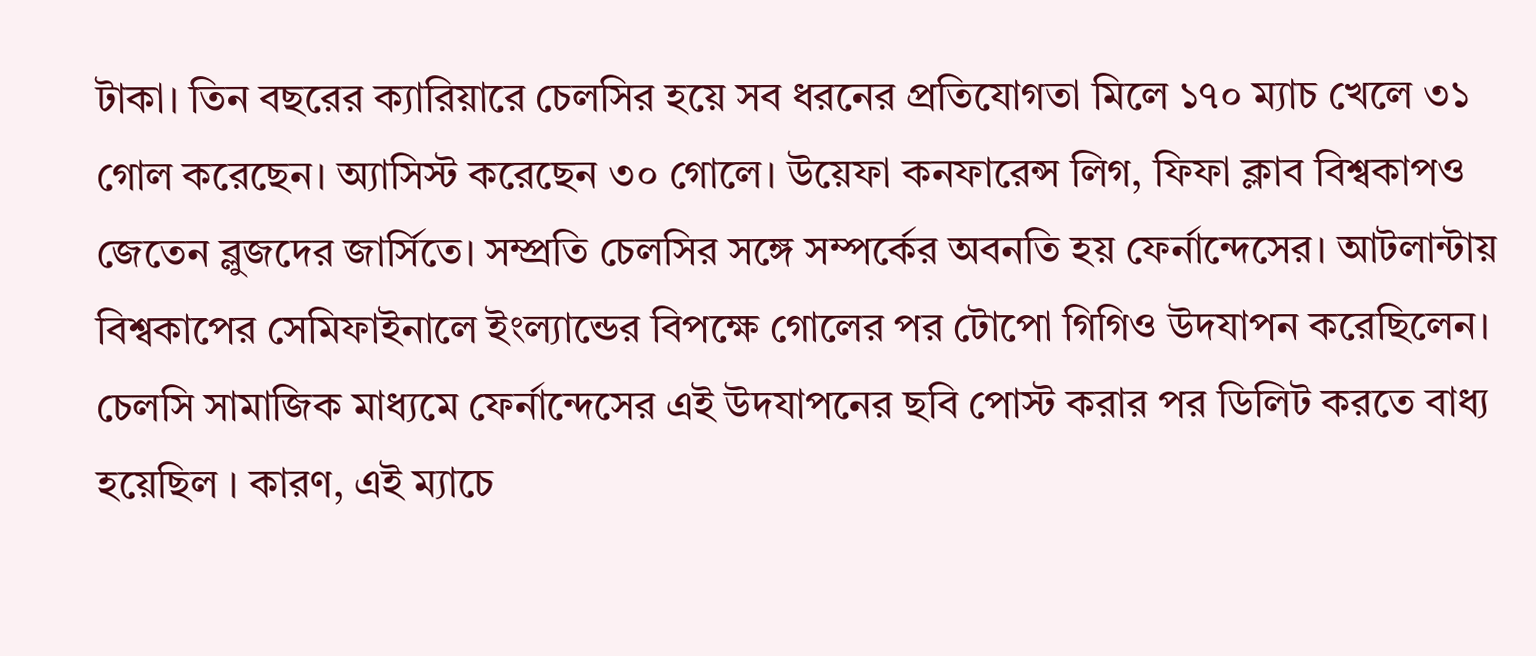টাকা। তিন বছরের ক্যারিয়ারে চেলসির হয়ে সব ধরনের প্রতিযোগতা মিলে ১৭০ ম্যাচ খেলে ৩১ গোল করেছেন। অ্যাসিস্ট করেছেন ৩০ গোলে। উয়েফা কনফারেন্স লিগ, ফিফা ক্লাব বিশ্বকাপও জেতেন ব্লুজদের জার্সিতে। সম্প্রতি চেলসির সঙ্গে সম্পর্কের অবনতি হয় ফের্নান্দেসের। আটলান্টায় বিশ্বকাপের সেমিফাইনালে ইংল্যান্ডের বিপক্ষে গোলের পর টোপো গিগিও উদযাপন করেছিলেন। চেলসি সামাজিক মাধ্যমে ফের্নান্দেসের এই উদযাপনের ছবি পোস্ট করার পর ডিলিট করতে বাধ্য হয়েছিল । কারণ, এই ম্যাচে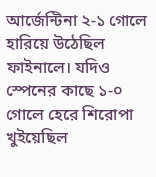আর্জেন্টিনা ২-১ গোলে হারিয়ে উঠেছিল ফাইনালে। যদিও স্পেনের কাছে ১-০ গোলে হেরে শিরোপা খুইয়েছিল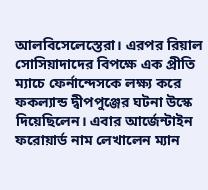আলবিসেলেস্তেরা। এরপর রিয়াল সোসিয়াদাদের বিপক্ষে এক প্রীতি ম্যাচে ফের্নান্দেসকে লক্ষ্য করে ফকল্যান্ড দ্বীপপুঞ্জের ঘটনা উস্কে দিয়েছিলেন। এবার আর্জেন্টাইন ফরোয়ার্ড নাম লেখালেন ম্যান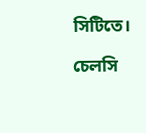সিটিতে।

চেলসি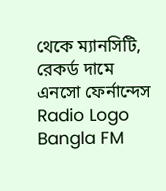থেকে ম্যানসিটি, রেকর্ড দামে এনসো ফের্নান্দেস
Radio Logo
Bangla FM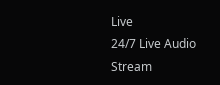Live
24/7 Live Audio Stream